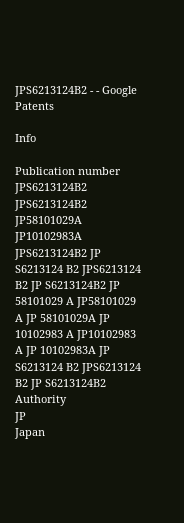JPS6213124B2 - - Google Patents

Info

Publication number
JPS6213124B2
JPS6213124B2 JP58101029A JP10102983A JPS6213124B2 JP S6213124 B2 JPS6213124 B2 JP S6213124B2 JP 58101029 A JP58101029 A JP 58101029A JP 10102983 A JP10102983 A JP 10102983A JP S6213124 B2 JPS6213124 B2 JP S6213124B2
Authority
JP
Japan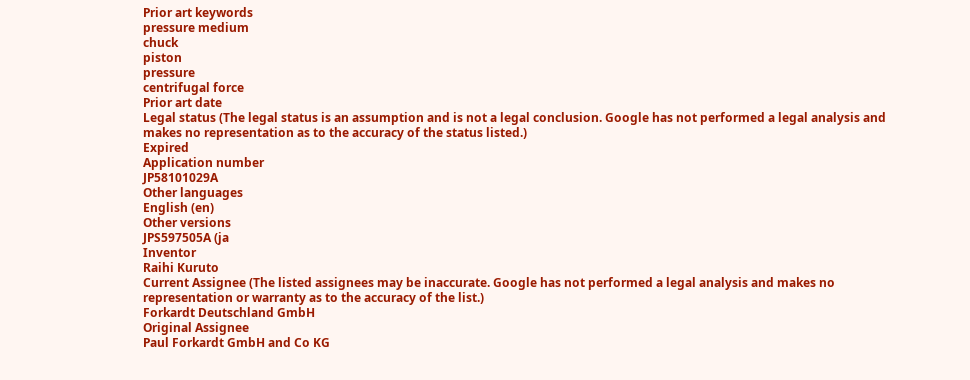Prior art keywords
pressure medium
chuck
piston
pressure
centrifugal force
Prior art date
Legal status (The legal status is an assumption and is not a legal conclusion. Google has not performed a legal analysis and makes no representation as to the accuracy of the status listed.)
Expired
Application number
JP58101029A
Other languages
English (en)
Other versions
JPS597505A (ja
Inventor
Raihi Kuruto
Current Assignee (The listed assignees may be inaccurate. Google has not performed a legal analysis and makes no representation or warranty as to the accuracy of the list.)
Forkardt Deutschland GmbH
Original Assignee
Paul Forkardt GmbH and Co KG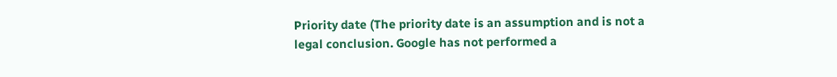Priority date (The priority date is an assumption and is not a legal conclusion. Google has not performed a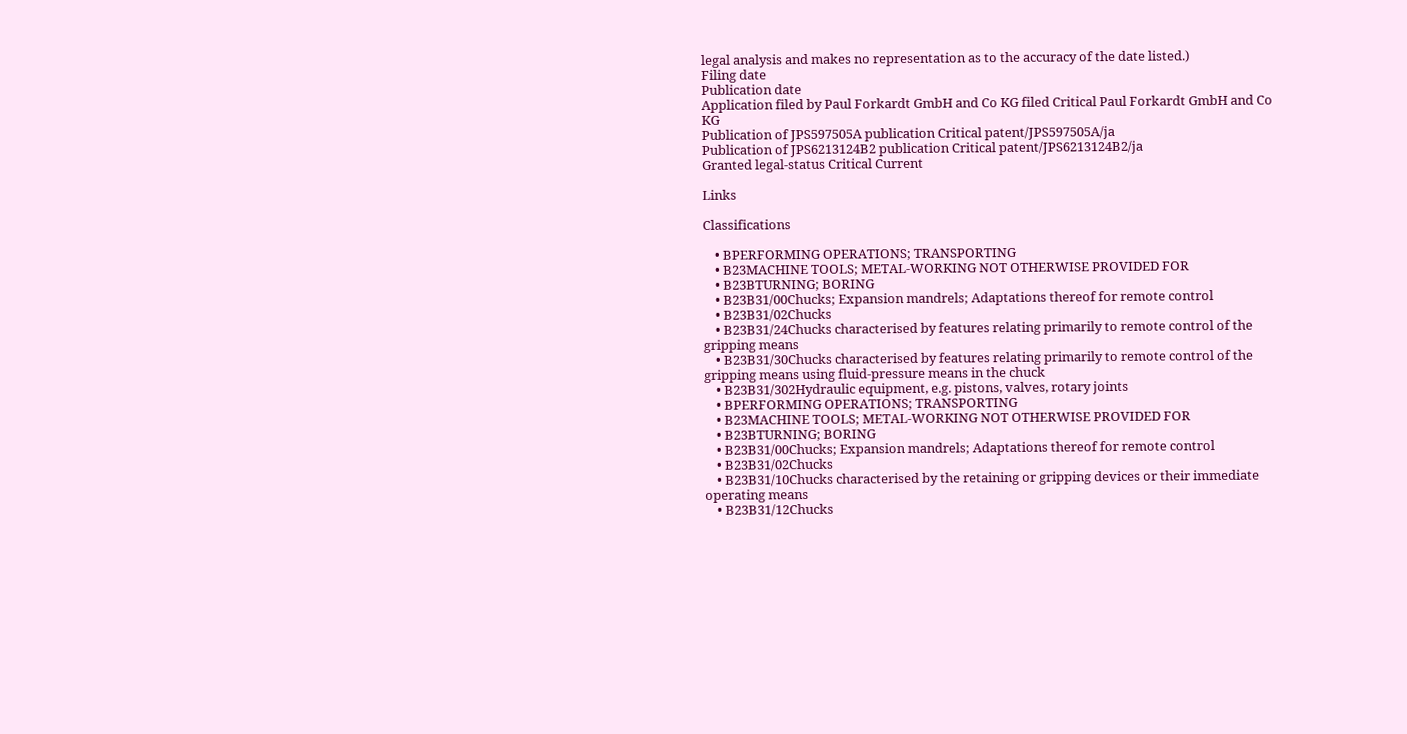legal analysis and makes no representation as to the accuracy of the date listed.)
Filing date
Publication date
Application filed by Paul Forkardt GmbH and Co KG filed Critical Paul Forkardt GmbH and Co KG
Publication of JPS597505A publication Critical patent/JPS597505A/ja
Publication of JPS6213124B2 publication Critical patent/JPS6213124B2/ja
Granted legal-status Critical Current

Links

Classifications

    • BPERFORMING OPERATIONS; TRANSPORTING
    • B23MACHINE TOOLS; METAL-WORKING NOT OTHERWISE PROVIDED FOR
    • B23BTURNING; BORING
    • B23B31/00Chucks; Expansion mandrels; Adaptations thereof for remote control
    • B23B31/02Chucks
    • B23B31/24Chucks characterised by features relating primarily to remote control of the gripping means
    • B23B31/30Chucks characterised by features relating primarily to remote control of the gripping means using fluid-pressure means in the chuck
    • B23B31/302Hydraulic equipment, e.g. pistons, valves, rotary joints
    • BPERFORMING OPERATIONS; TRANSPORTING
    • B23MACHINE TOOLS; METAL-WORKING NOT OTHERWISE PROVIDED FOR
    • B23BTURNING; BORING
    • B23B31/00Chucks; Expansion mandrels; Adaptations thereof for remote control
    • B23B31/02Chucks
    • B23B31/10Chucks characterised by the retaining or gripping devices or their immediate operating means
    • B23B31/12Chucks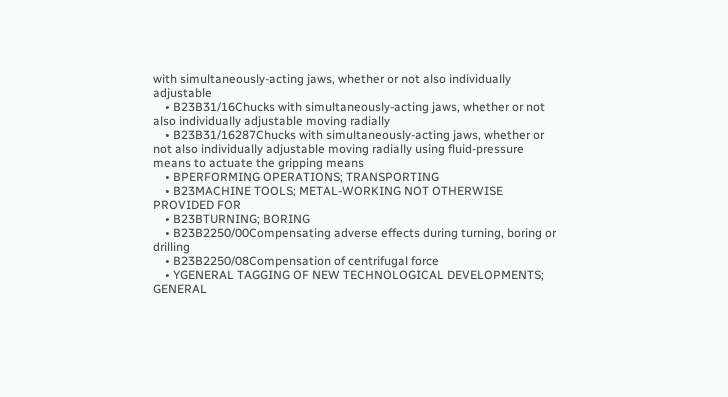with simultaneously-acting jaws, whether or not also individually adjustable
    • B23B31/16Chucks with simultaneously-acting jaws, whether or not also individually adjustable moving radially
    • B23B31/16287Chucks with simultaneously-acting jaws, whether or not also individually adjustable moving radially using fluid-pressure means to actuate the gripping means
    • BPERFORMING OPERATIONS; TRANSPORTING
    • B23MACHINE TOOLS; METAL-WORKING NOT OTHERWISE PROVIDED FOR
    • B23BTURNING; BORING
    • B23B2250/00Compensating adverse effects during turning, boring or drilling
    • B23B2250/08Compensation of centrifugal force
    • YGENERAL TAGGING OF NEW TECHNOLOGICAL DEVELOPMENTS; GENERAL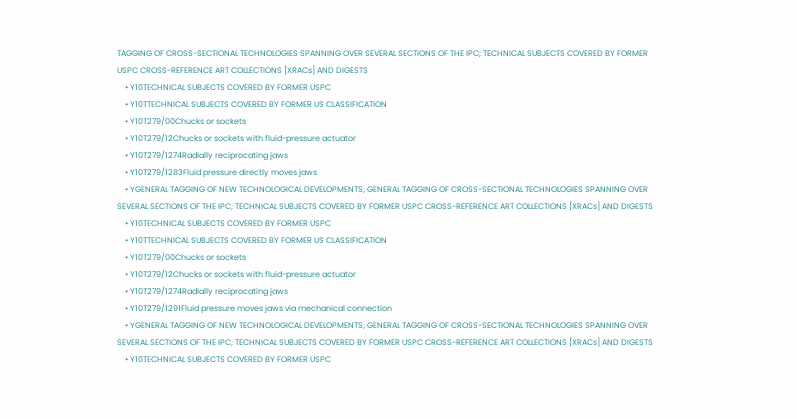TAGGING OF CROSS-SECTIONAL TECHNOLOGIES SPANNING OVER SEVERAL SECTIONS OF THE IPC; TECHNICAL SUBJECTS COVERED BY FORMER USPC CROSS-REFERENCE ART COLLECTIONS [XRACs] AND DIGESTS
    • Y10TECHNICAL SUBJECTS COVERED BY FORMER USPC
    • Y10TTECHNICAL SUBJECTS COVERED BY FORMER US CLASSIFICATION
    • Y10T279/00Chucks or sockets
    • Y10T279/12Chucks or sockets with fluid-pressure actuator
    • Y10T279/1274Radially reciprocating jaws
    • Y10T279/1283Fluid pressure directly moves jaws
    • YGENERAL TAGGING OF NEW TECHNOLOGICAL DEVELOPMENTS; GENERAL TAGGING OF CROSS-SECTIONAL TECHNOLOGIES SPANNING OVER SEVERAL SECTIONS OF THE IPC; TECHNICAL SUBJECTS COVERED BY FORMER USPC CROSS-REFERENCE ART COLLECTIONS [XRACs] AND DIGESTS
    • Y10TECHNICAL SUBJECTS COVERED BY FORMER USPC
    • Y10TTECHNICAL SUBJECTS COVERED BY FORMER US CLASSIFICATION
    • Y10T279/00Chucks or sockets
    • Y10T279/12Chucks or sockets with fluid-pressure actuator
    • Y10T279/1274Radially reciprocating jaws
    • Y10T279/1291Fluid pressure moves jaws via mechanical connection
    • YGENERAL TAGGING OF NEW TECHNOLOGICAL DEVELOPMENTS; GENERAL TAGGING OF CROSS-SECTIONAL TECHNOLOGIES SPANNING OVER SEVERAL SECTIONS OF THE IPC; TECHNICAL SUBJECTS COVERED BY FORMER USPC CROSS-REFERENCE ART COLLECTIONS [XRACs] AND DIGESTS
    • Y10TECHNICAL SUBJECTS COVERED BY FORMER USPC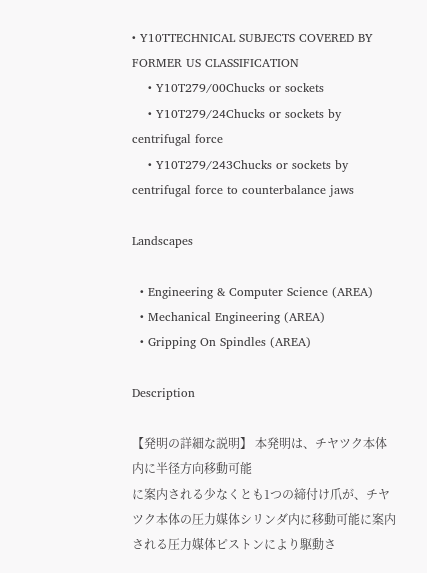• Y10TTECHNICAL SUBJECTS COVERED BY FORMER US CLASSIFICATION
    • Y10T279/00Chucks or sockets
    • Y10T279/24Chucks or sockets by centrifugal force
    • Y10T279/243Chucks or sockets by centrifugal force to counterbalance jaws

Landscapes

  • Engineering & Computer Science (AREA)
  • Mechanical Engineering (AREA)
  • Gripping On Spindles (AREA)

Description

【発明の詳細な説明】 本発明は、チヤツク本体内に半径方向移動可能
に案内される少なくとも1つの締付け爪が、チヤ
ツク本体の圧力媒体シリンダ内に移動可能に案内
される圧力媒体ピストンにより駆動さ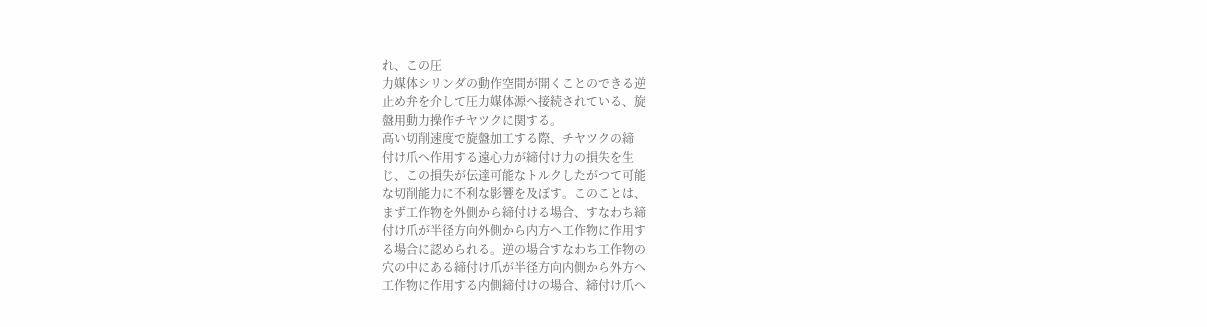れ、この圧
力媒体シリンダの動作空間が開くことのできる逆
止め弁を介して圧力媒体源へ接続されている、旋
盤用動力操作チヤツクに関する。
高い切削速度で旋盤加工する際、チヤツクの締
付け爪へ作用する遠心力が締付け力の損失を生
じ、この損失が伝達可能なトルクしたがつて可能
な切削能力に不利な影響を及ぼす。このことは、
まず工作物を外側から締付ける場合、すなわち締
付け爪が半径方向外側から内方へ工作物に作用す
る場合に認められる。逆の場合すなわち工作物の
穴の中にある締付け爪が半径方向内側から外方へ
工作物に作用する内側締付けの場合、締付け爪へ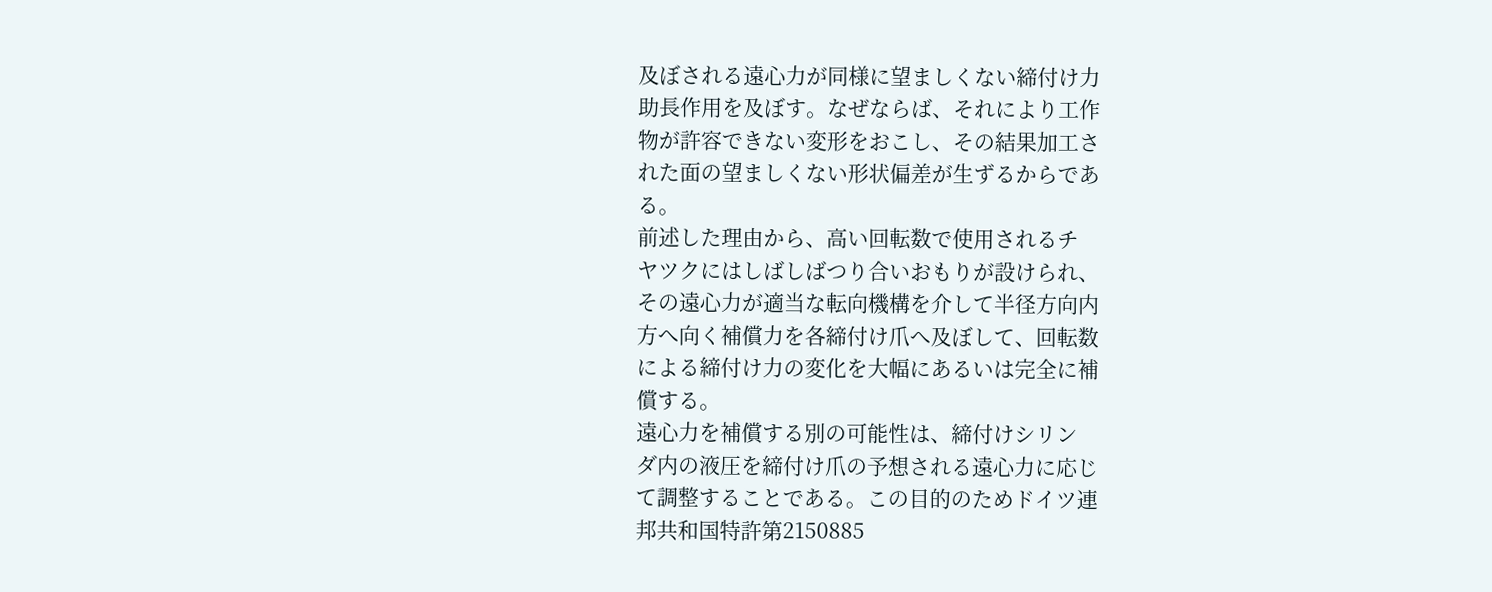及ぼされる遠心力が同様に望ましくない締付け力
助長作用を及ぼす。なぜならば、それにより工作
物が許容できない変形をおこし、その結果加工さ
れた面の望ましくない形状偏差が生ずるからであ
る。
前述した理由から、高い回転数で使用されるチ
ヤツクにはしばしばつり合いおもりが設けられ、
その遠心力が適当な転向機構を介して半径方向内
方へ向く補償力を各締付け爪へ及ぼして、回転数
による締付け力の変化を大幅にあるいは完全に補
償する。
遠心力を補償する別の可能性は、締付けシリン
ダ内の液圧を締付け爪の予想される遠心力に応じ
て調整することである。この目的のためドイツ連
邦共和国特許第2150885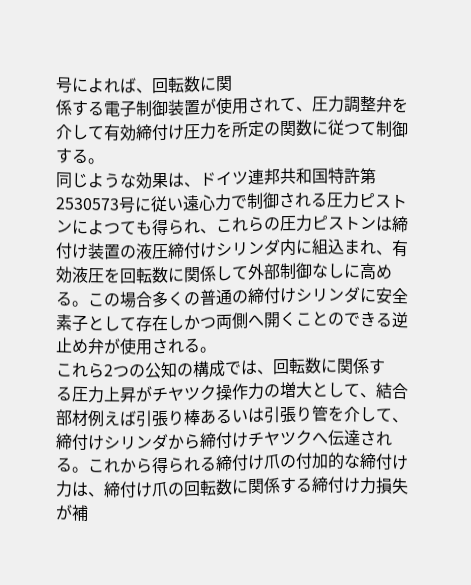号によれば、回転数に関
係する電子制御装置が使用されて、圧力調整弁を
介して有効締付け圧力を所定の関数に従つて制御
する。
同じような効果は、ドイツ連邦共和国特許第
2530573号に従い遠心力で制御される圧力ピスト
ンによつても得られ、これらの圧力ピストンは締
付け装置の液圧締付けシリンダ内に組込まれ、有
効液圧を回転数に関係して外部制御なしに高め
る。この場合多くの普通の締付けシリンダに安全
素子として存在しかつ両側へ開くことのできる逆
止め弁が使用される。
これら2つの公知の構成では、回転数に関係す
る圧力上昇がチヤツク操作力の増大として、結合
部材例えば引張り棒あるいは引張り管を介して、
締付けシリンダから締付けチヤツクへ伝達され
る。これから得られる締付け爪の付加的な締付け
力は、締付け爪の回転数に関係する締付け力損失
が補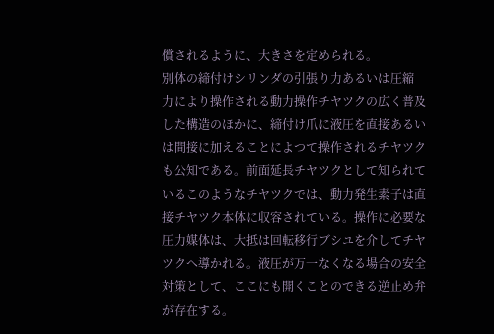償されるように、大きさを定められる。
別体の締付けシリンダの引張り力あるいは圧縮
力により操作される動力操作チヤツクの広く普及
した構造のほかに、締付け爪に液圧を直接あるい
は間接に加えることによつて操作されるチヤツク
も公知である。前面延長チヤツクとして知られて
いるこのようなチヤツクでは、動力発生素子は直
接チヤツク本体に収容されている。操作に必要な
圧力媒体は、大抵は回転移行ブシユを介してチヤ
ツクへ導かれる。液圧が万一なくなる場合の安全
対策として、ここにも開くことのできる逆止め弁
が存在する。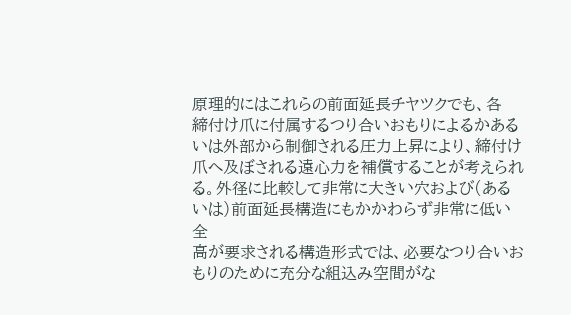原理的にはこれらの前面延長チヤツクでも、各
締付け爪に付属するつり合いおもりによるかある
いは外部から制御される圧力上昇により、締付け
爪へ及ぼされる遠心力を補償することが考えられ
る。外径に比較して非常に大きい穴および(ある
いは)前面延長構造にもかかわらず非常に低い全
高が要求される構造形式では、必要なつり合いお
もりのために充分な組込み空間がな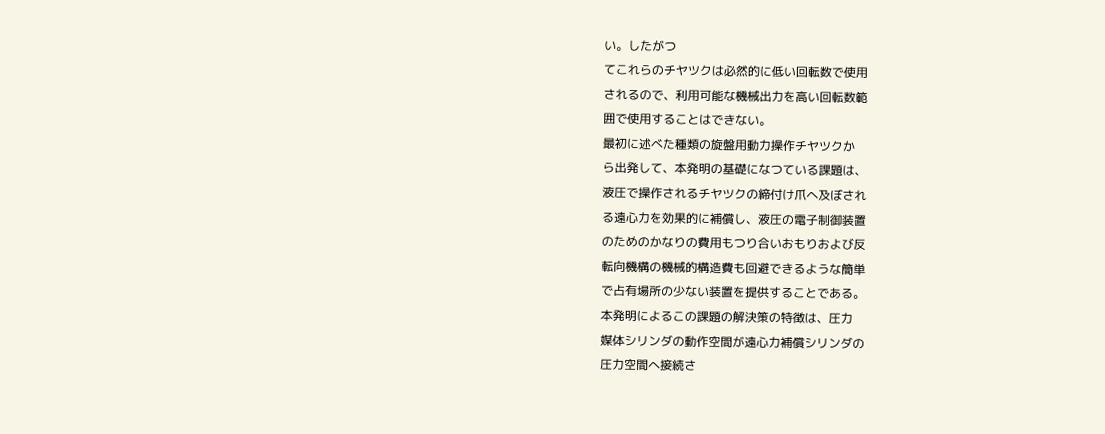い。したがつ
てこれらのチヤツクは必然的に低い回転数で使用
されるので、利用可能な機械出力を高い回転数範
囲で使用することはできない。
最初に述べた種類の旋盤用動力操作チヤツクか
ら出発して、本発明の基礎になつている課題は、
液圧で操作されるチヤツクの締付け爪へ及ぼされ
る遠心力を効果的に補償し、液圧の電子制御装置
のためのかなりの費用もつり合いおもりおよび反
転向機構の機械的構造費も回避できるような簡単
で占有場所の少ない装置を提供することである。
本発明によるこの課題の解決策の特徴は、圧力
媒体シリンダの動作空間が遠心力補償シリンダの
圧力空間へ接続さ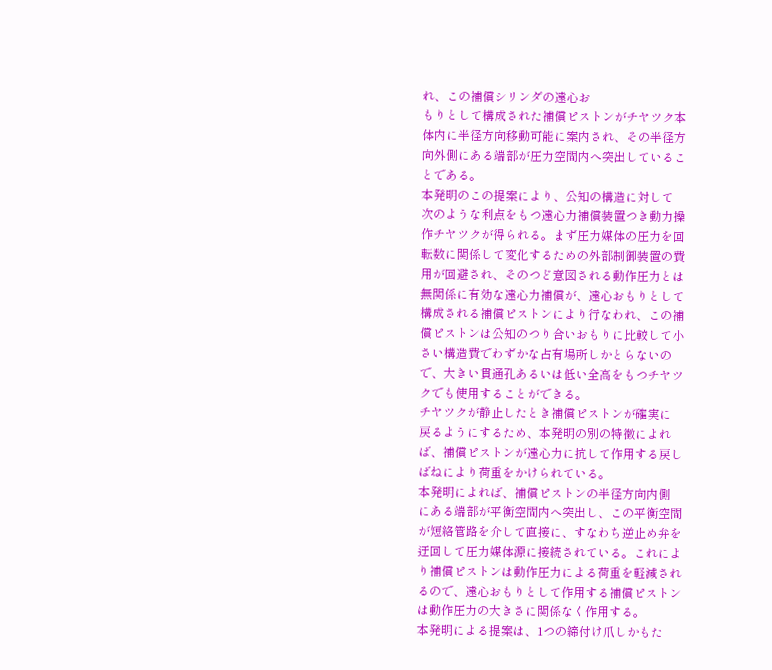れ、この補償シリンダの遠心お
もりとして構成された補償ピストンがチヤツク本
体内に半径方向移動可能に案内され、その半径方
向外側にある端部が圧力空間内へ突出しているこ
とである。
本発明のこの提案により、公知の構造に対して
次のような利点をもつ遠心力補償装置つき動力操
作チヤツクが得られる。まず圧力媒体の圧力を回
転数に関係して変化するための外部制御装置の費
用が回避され、そのつど意図される動作圧力とは
無関係に有効な遠心力補償が、遠心おもりとして
構成される補償ピストンにより行なわれ、この補
償ピストンは公知のつり合いおもりに比較して小
さい構造費でわずかな占有場所しかとらないの
で、大きい貫通孔あるいは低い全高をもつチヤツ
クでも使用することができる。
チヤツクが静止したとき補償ピストンが確実に
戻るようにするため、本発明の別の特徴によれ
ば、補償ピストンが遠心力に抗して作用する戻し
ばねにより荷重をかけられている。
本発明によれば、補償ピストンの半径方向内側
にある端部が平衡空間内へ突出し、この平衡空間
が短絡管路を介して直接に、すなわち逆止め弁を
迂回して圧力媒体源に接続されている。これによ
り補償ピストンは動作圧力による荷重を軽減され
るので、遠心おもりとして作用する補償ピストン
は動作圧力の大きさに関係なく作用する。
本発明による提案は、1つの締付け爪しかもた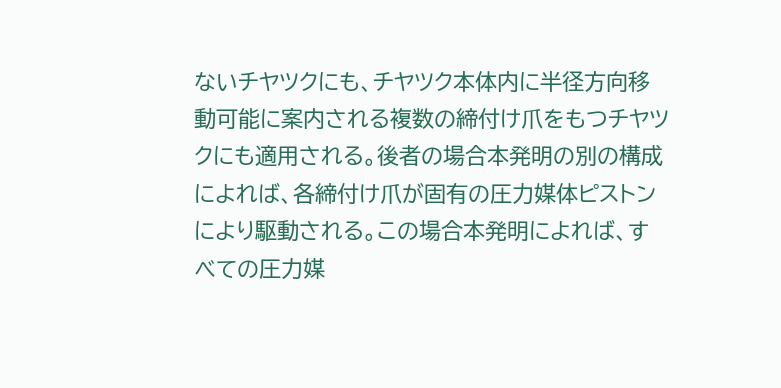ないチヤツクにも、チヤツク本体内に半径方向移
動可能に案内される複数の締付け爪をもつチヤツ
クにも適用される。後者の場合本発明の別の構成
によれば、各締付け爪が固有の圧力媒体ピストン
により駆動される。この場合本発明によれば、す
べての圧力媒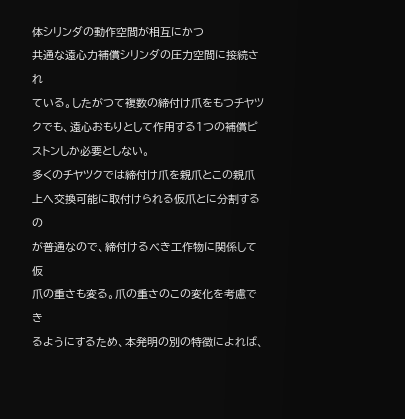体シリンダの動作空間が相互にかつ
共通な遠心力補償シリンダの圧力空間に接続され
ている。したがつて複数の締付け爪をもつチヤツ
クでも、遠心おもりとして作用する1つの補償ピ
ストンしか必要としない。
多くのチヤツクでは締付け爪を親爪とこの親爪
上へ交換可能に取付けられる仮爪とに分割するの
が普通なので、締付けるべき工作物に関係して仮
爪の重さも変る。爪の重さのこの変化を考慮でき
るようにするため、本発明の別の特徴によれば、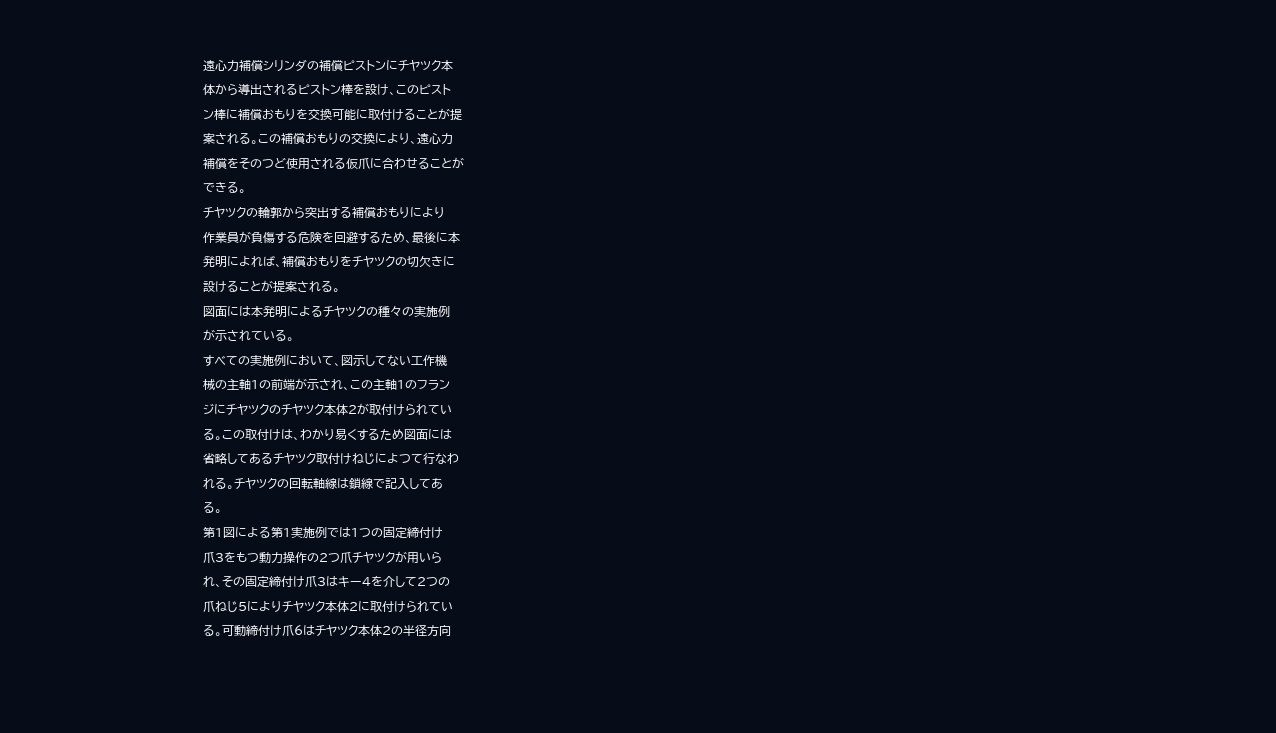遠心力補償シリンダの補償ピストンにチヤツク本
体から導出されるピストン棒を設け、このピスト
ン棒に補償おもりを交換可能に取付けることが提
案される。この補償おもりの交換により、遠心力
補償をそのつど使用される仮爪に合わせることが
できる。
チヤツクの輪郭から突出する補償おもりにより
作業員が負傷する危険を回避するため、最後に本
発明によれば、補償おもりをチヤツクの切欠きに
設けることが提案される。
図面には本発明によるチヤツクの種々の実施例
が示されている。
すべての実施例において、図示してない工作機
械の主軸1の前端が示され、この主軸1のフラン
ジにチヤツクのチヤツク本体2が取付けられてい
る。この取付けは、わかり易くするため図面には
省略してあるチヤツク取付けねじによつて行なわ
れる。チヤツクの回転軸線は鎖線で記入してあ
る。
第1図による第1実施例では1つの固定締付け
爪3をもつ動力操作の2つ爪チヤツクが用いら
れ、その固定締付け爪3はキー4を介して2つの
爪ねじ5によりチヤツク本体2に取付けられてい
る。可動締付け爪6はチヤツク本体2の半径方向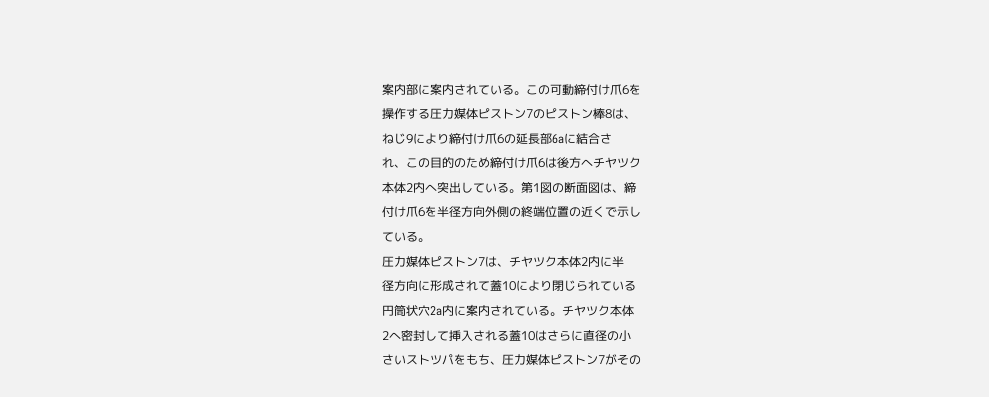案内部に案内されている。この可動締付け爪6を
操作する圧力媒体ピストン7のピストン棒8は、
ねじ9により締付け爪6の延長部6aに結合さ
れ、この目的のため締付け爪6は後方へチヤツク
本体2内へ突出している。第1図の断面図は、締
付け爪6を半径方向外側の終端位置の近くで示し
ている。
圧力媒体ピストン7は、チヤツク本体2内に半
径方向に形成されて蓋10により閉じられている
円筒状穴2a内に案内されている。チヤツク本体
2へ密封して挿入される蓋10はさらに直径の小
さいストツパをもち、圧力媒体ピストン7がその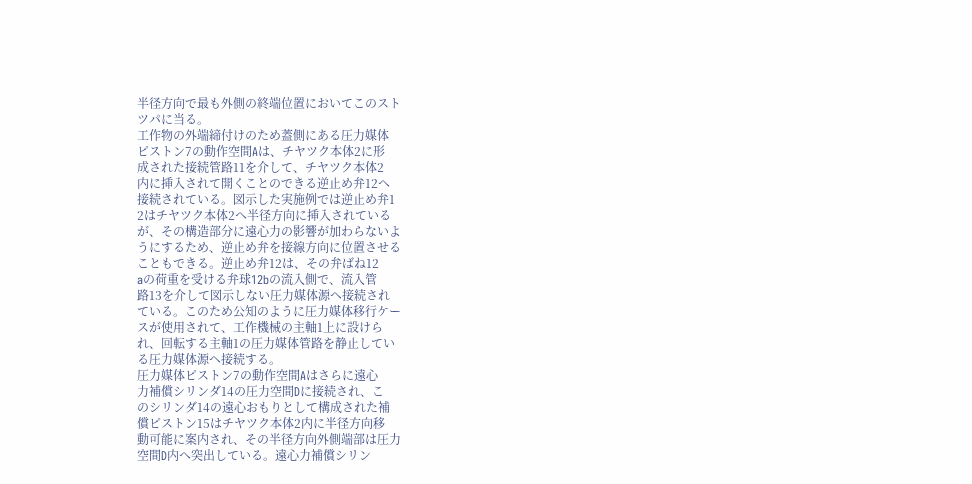半径方向で最も外側の終端位置においてこのスト
ツパに当る。
工作物の外端締付けのため蓋側にある圧力媒体
ピストン7の動作空間Aは、チヤツク本体2に形
成された接続管路11を介して、チヤツク本体2
内に挿入されて開くことのできる逆止め弁12へ
接続されている。図示した実施例では逆止め弁1
2はチヤツク本体2へ半径方向に挿入されている
が、その構造部分に遠心力の影響が加わらないよ
うにするため、逆止め弁を接線方向に位置させる
こともできる。逆止め弁12は、その弁ばね12
aの荷重を受ける弁球12bの流入側で、流入管
路13を介して図示しない圧力媒体源へ接続され
ている。このため公知のように圧力媒体移行ケー
スが使用されて、工作機械の主軸1上に設けら
れ、回転する主軸1の圧力媒体管路を静止してい
る圧力媒体源へ接続する。
圧力媒体ピストン7の動作空間Aはさらに遠心
力補償シリンダ14の圧力空間Dに接続され、こ
のシリンダ14の遠心おもりとして構成された補
償ピストン15はチヤツク本体2内に半径方向移
動可能に案内され、その半径方向外側端部は圧力
空間D内へ突出している。遠心力補償シリン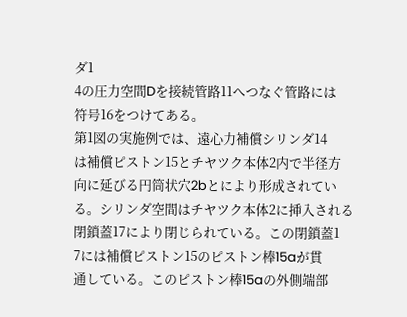ダ1
4の圧力空間Dを接続管路11へつなぐ管路には
符号16をつけてある。
第1図の実施例では、遠心力補償シリンダ14
は補償ピストン15とチヤツク本体2内で半径方
向に延びる円筒状穴2bとにより形成されてい
る。シリンダ空間はチヤツク本体2に挿入される
閉鎖蓋17により閉じられている。この閉鎖蓋1
7には補償ピストン15のピストン棒15aが貫
通している。このピストン棒15aの外側端部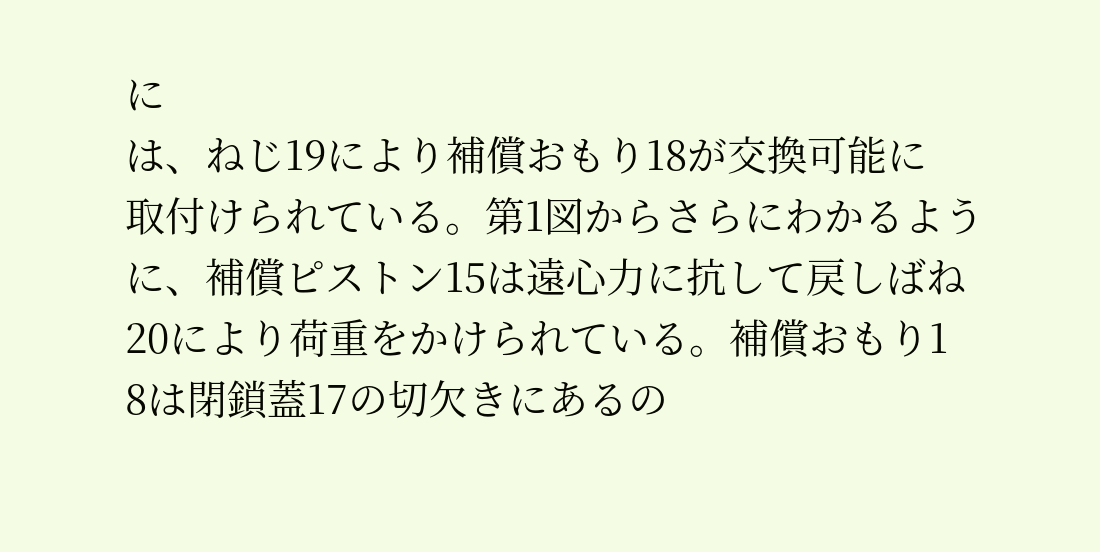に
は、ねじ19により補償おもり18が交換可能に
取付けられている。第1図からさらにわかるよう
に、補償ピストン15は遠心力に抗して戻しばね
20により荷重をかけられている。補償おもり1
8は閉鎖蓋17の切欠きにあるの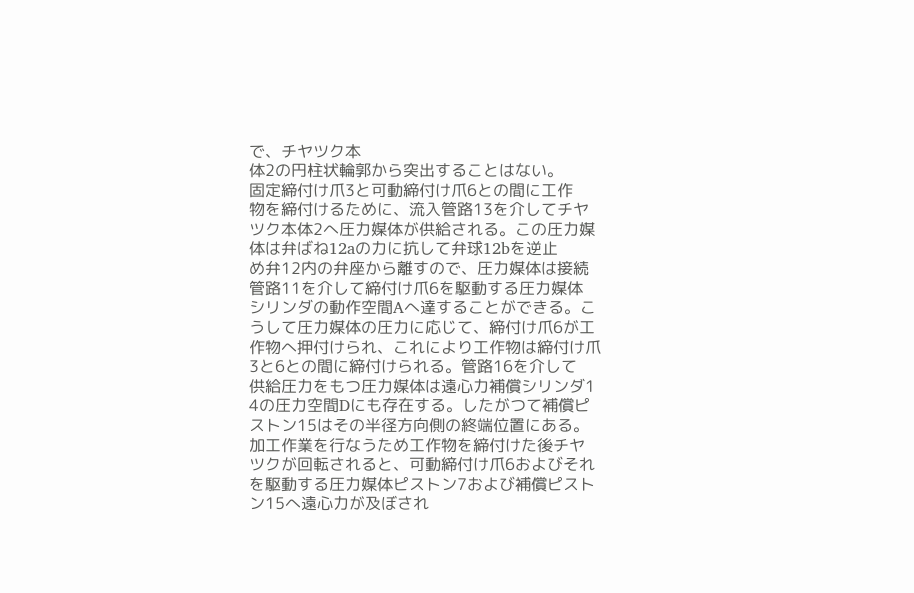で、チヤツク本
体2の円柱状輪郭から突出することはない。
固定締付け爪3と可動締付け爪6との間に工作
物を締付けるために、流入管路13を介してチヤ
ツク本体2へ圧力媒体が供給される。この圧力媒
体は弁ばね12aの力に抗して弁球12bを逆止
め弁12内の弁座から離すので、圧力媒体は接続
管路11を介して締付け爪6を駆動する圧力媒体
シリンダの動作空間Aへ達することができる。こ
うして圧力媒体の圧力に応じて、締付け爪6が工
作物へ押付けられ、これにより工作物は締付け爪
3と6との間に締付けられる。管路16を介して
供給圧力をもつ圧力媒体は遠心力補償シリンダ1
4の圧力空間Dにも存在する。したがつて補償ピ
ストン15はその半径方向側の終端位置にある。
加工作業を行なうため工作物を締付けた後チヤ
ツクが回転されると、可動締付け爪6およびそれ
を駆動する圧力媒体ピストン7および補償ピスト
ン15へ遠心力が及ぼされ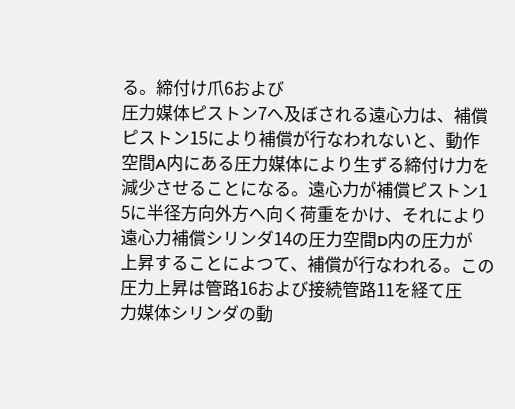る。締付け爪6および
圧力媒体ピストン7へ及ぼされる遠心力は、補償
ピストン15により補償が行なわれないと、動作
空間A内にある圧力媒体により生ずる締付け力を
減少させることになる。遠心力が補償ピストン1
5に半径方向外方へ向く荷重をかけ、それにより
遠心力補償シリンダ14の圧力空間D内の圧力が
上昇することによつて、補償が行なわれる。この
圧力上昇は管路16および接続管路11を経て圧
力媒体シリンダの動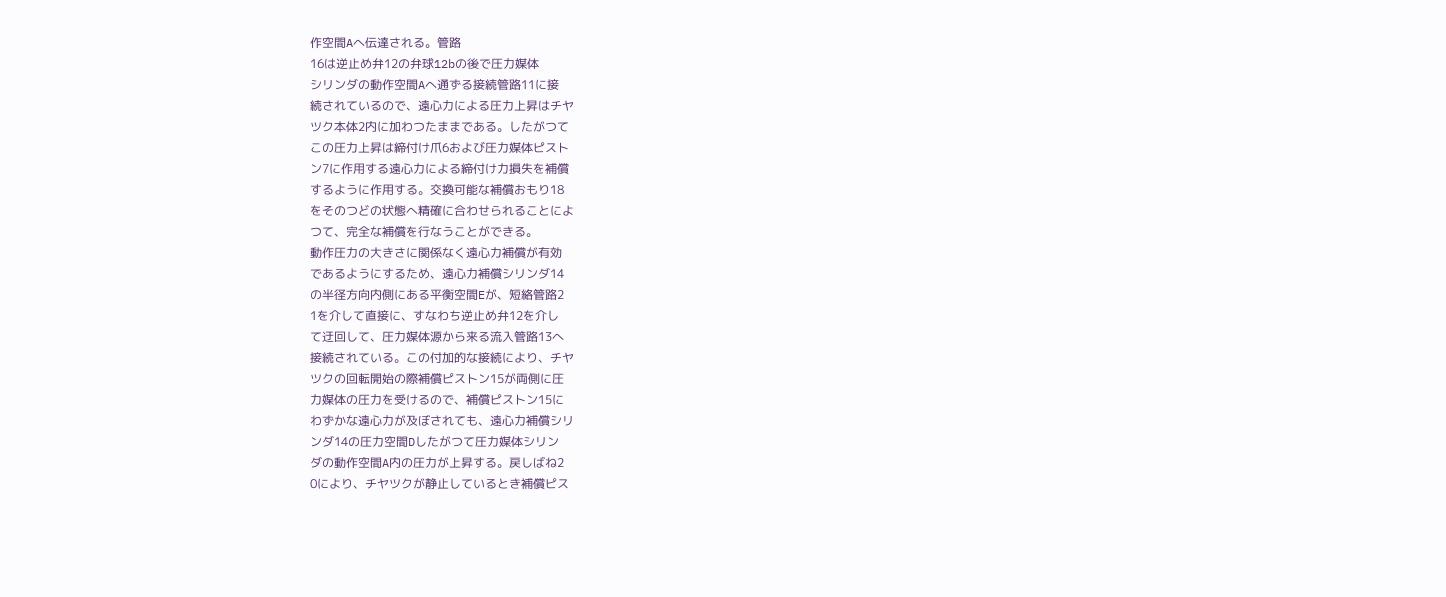作空間Aへ伝達される。管路
16は逆止め弁12の弁球12bの後で圧力媒体
シリンダの動作空間Aへ通ずる接続管路11に接
続されているので、遠心力による圧力上昇はチヤ
ツク本体2内に加わつたままである。したがつて
この圧力上昇は締付け爪6および圧力媒体ピスト
ン7に作用する遠心力による締付け力損失を補償
するように作用する。交換可能な補償おもり18
をそのつどの状態へ精確に合わせられることによ
つて、完全な補償を行なうことができる。
動作圧力の大きさに関係なく遠心力補償が有効
であるようにするため、遠心力補償シリンダ14
の半径方向内側にある平衡空間Eが、短絡管路2
1を介して直接に、すなわち逆止め弁12を介し
て迂回して、圧力媒体源から来る流入管路13へ
接続されている。この付加的な接続により、チヤ
ツクの回転開始の際補償ピストン15が両側に圧
力媒体の圧力を受けるので、補償ピストン15に
わずかな遠心力が及ぼされても、遠心力補償シリ
ンダ14の圧力空間Dしたがつて圧力媒体シリン
ダの動作空間A内の圧力が上昇する。戻しばね2
0により、チヤツクが静止しているとき補償ピス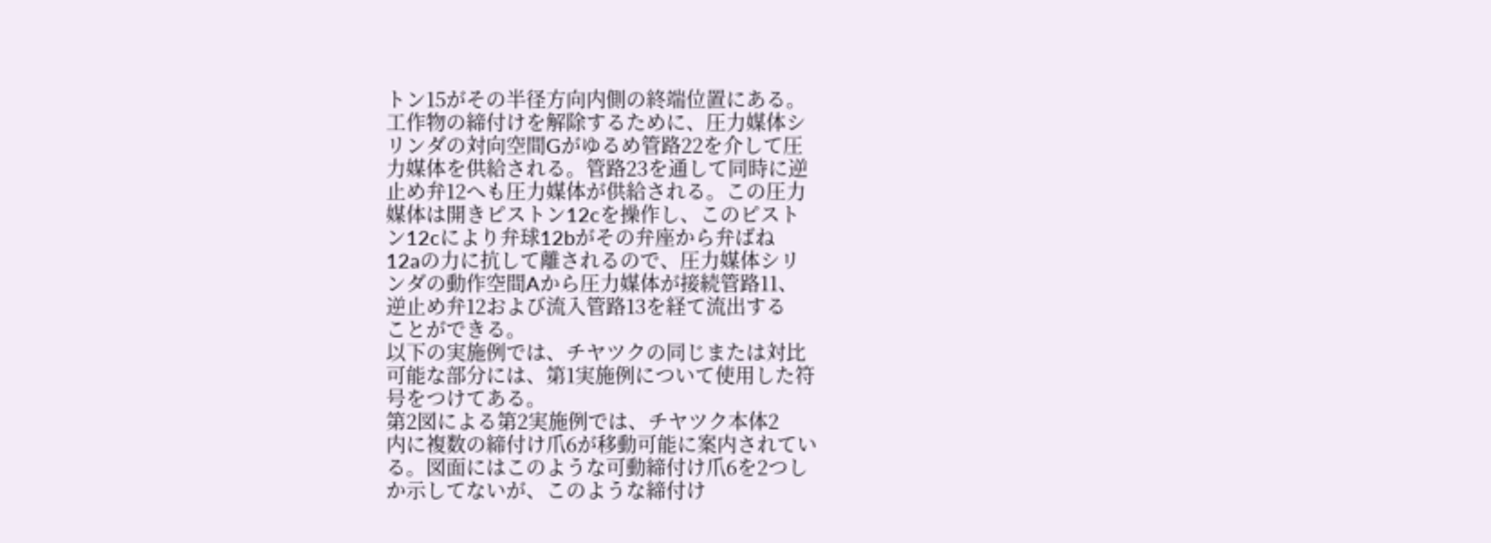トン15がその半径方向内側の終端位置にある。
工作物の締付けを解除するために、圧力媒体シ
リンダの対向空間Gがゆるめ管路22を介して圧
力媒体を供給される。管路23を通して同時に逆
止め弁12へも圧力媒体が供給される。この圧力
媒体は開きピストン12cを操作し、このピスト
ン12cにより弁球12bがその弁座から弁ばね
12aの力に抗して離されるので、圧力媒体シリ
ンダの動作空間Aから圧力媒体が接続管路11、
逆止め弁12および流入管路13を経て流出する
ことができる。
以下の実施例では、チヤツクの同じまたは対比
可能な部分には、第1実施例について使用した符
号をつけてある。
第2図による第2実施例では、チヤツク本体2
内に複数の締付け爪6が移動可能に案内されてい
る。図面にはこのような可動締付け爪6を2つし
か示してないが、このような締付け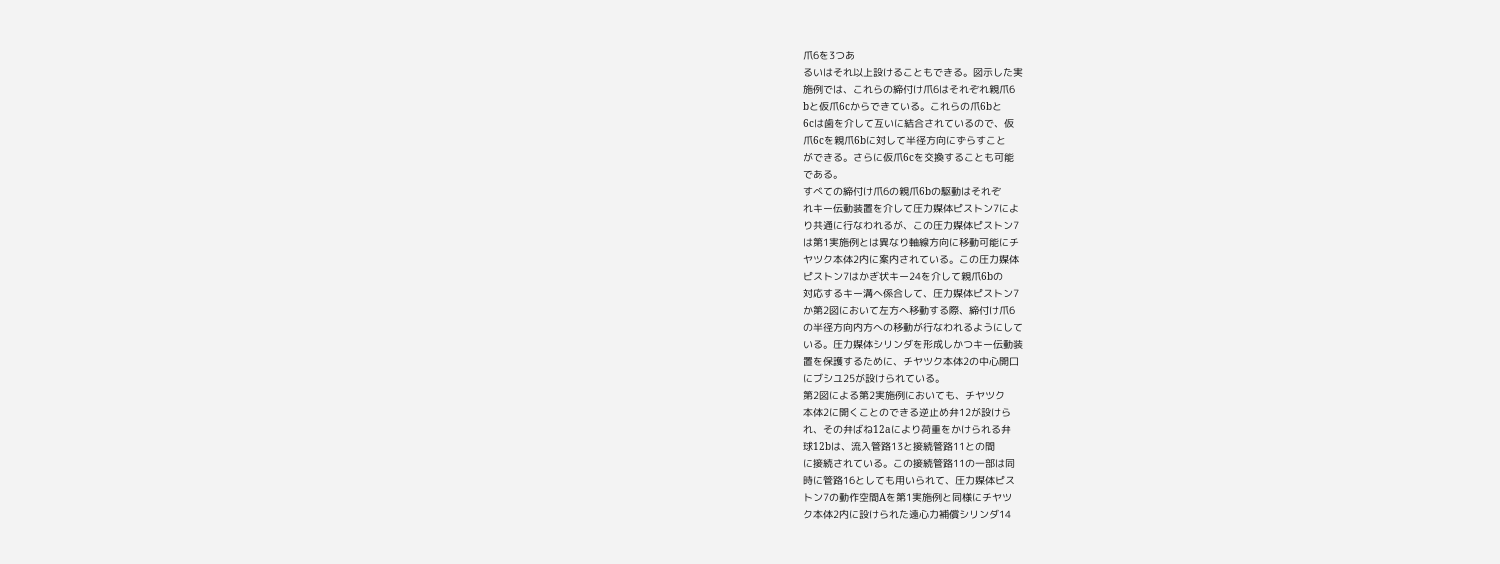爪6を3つあ
るいはそれ以上設けることもできる。図示した実
施例では、これらの締付け爪6はそれぞれ親爪6
bと仮爪6cからできている。これらの爪6bと
6cは歯を介して互いに結合されているので、仮
爪6cを親爪6bに対して半径方向にずらすこと
ができる。さらに仮爪6cを交換することも可能
である。
すべての締付け爪6の親爪6bの駆動はそれぞ
れキー伝動装置を介して圧力媒体ピストン7によ
り共通に行なわれるが、この圧力媒体ピストン7
は第1実施例とは異なり軸線方向に移動可能にチ
ヤツク本体2内に案内されている。この圧力媒体
ピストン7はかぎ状キー24を介して親爪6bの
対応するキー溝へ係合して、圧力媒体ピストン7
か第2図において左方へ移動する際、締付け爪6
の半径方向内方への移動が行なわれるようにして
いる。圧力媒体シリンダを形成しかつキー伝動装
置を保護するために、チヤツク本体2の中心開口
にブシユ25が設けられている。
第2図による第2実施例においても、チヤツク
本体2に開くことのできる逆止め弁12が設けら
れ、その弁ばね12aにより荷重をかけられる弁
球12bは、流入管路13と接続管路11との間
に接続されている。この接続管路11の一部は同
時に管路16としても用いられて、圧力媒体ピス
トン7の動作空間Aを第1実施例と同様にチヤツ
ク本体2内に設けられた遠心力補償シリンダ14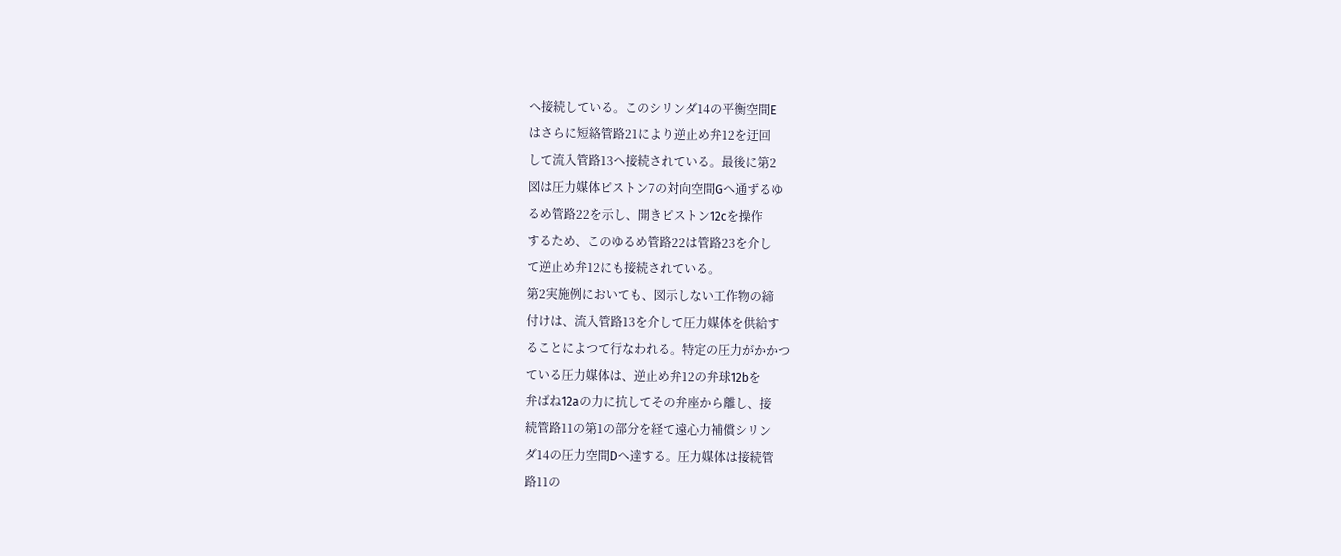へ接続している。このシリンダ14の平衡空間E
はさらに短絡管路21により逆止め弁12を迂回
して流入管路13へ接続されている。最後に第2
図は圧力媒体ピストン7の対向空間Gへ通ずるゆ
るめ管路22を示し、開きピストン12cを操作
するため、このゆるめ管路22は管路23を介し
て逆止め弁12にも接続されている。
第2実施例においても、図示しない工作物の締
付けは、流入管路13を介して圧力媒体を供給す
ることによつて行なわれる。特定の圧力がかかつ
ている圧力媒体は、逆止め弁12の弁球12bを
弁ばね12aの力に抗してその弁座から離し、接
続管路11の第1の部分を経て遠心力補償シリン
ダ14の圧力空間Dへ達する。圧力媒体は接続管
路11の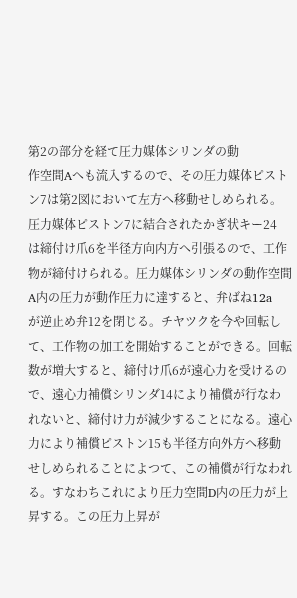第2の部分を経て圧力媒体シリンダの動
作空間Aへも流入するので、その圧力媒体ピスト
ン7は第2図において左方へ移動せしめられる。
圧力媒体ピストン7に結合されたかぎ状キー24
は締付け爪6を半径方向内方へ引張るので、工作
物が締付けられる。圧力媒体シリンダの動作空間
A内の圧力が動作圧力に達すると、弁ばね12a
が逆止め弁12を閉じる。チヤツクを今や回転し
て、工作物の加工を開始することができる。回転
数が増大すると、締付け爪6が遠心力を受けるの
で、遠心力補償シリンダ14により補償が行なわ
れないと、締付け力が減少することになる。遠心
力により補償ピストン15も半径方向外方へ移動
せしめられることによつて、この補償が行なわれ
る。すなわちこれにより圧力空間D内の圧力が上
昇する。この圧力上昇が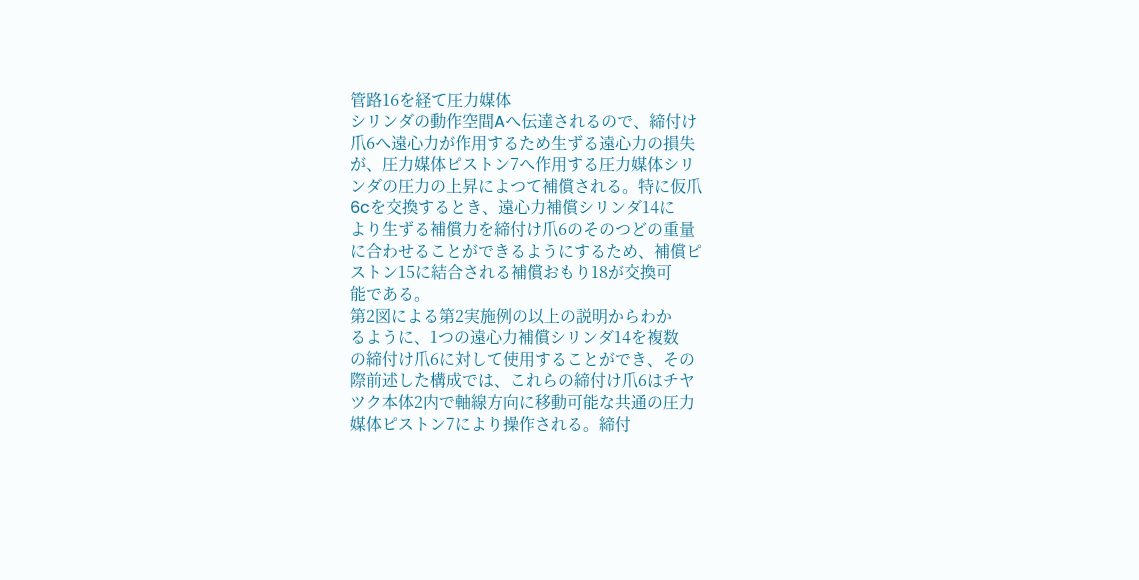管路16を経て圧力媒体
シリンダの動作空間Aへ伝達されるので、締付け
爪6へ遠心力が作用するため生ずる遠心力の損失
が、圧力媒体ピストン7へ作用する圧力媒体シリ
ンダの圧力の上昇によつて補償される。特に仮爪
6cを交換するとき、遠心力補償シリンダ14に
より生ずる補償力を締付け爪6のそのつどの重量
に合わせることができるようにするため、補償ピ
ストン15に結合される補償おもり18が交換可
能である。
第2図による第2実施例の以上の説明からわか
るように、1つの遠心力補償シリンダ14を複数
の締付け爪6に対して使用することができ、その
際前述した構成では、これらの締付け爪6はチヤ
ツク本体2内で軸線方向に移動可能な共通の圧力
媒体ピストン7により操作される。締付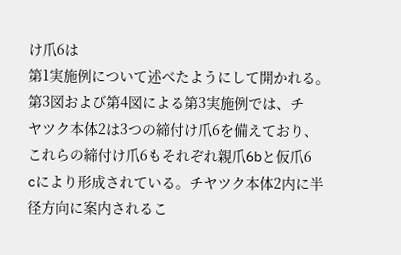け爪6は
第1実施例について述べたようにして開かれる。
第3図および第4図による第3実施例では、チ
ヤツク本体2は3つの締付け爪6を備えており、
これらの締付け爪6もそれぞれ親爪6bと仮爪6
cにより形成されている。チヤツク本体2内に半
径方向に案内されるこ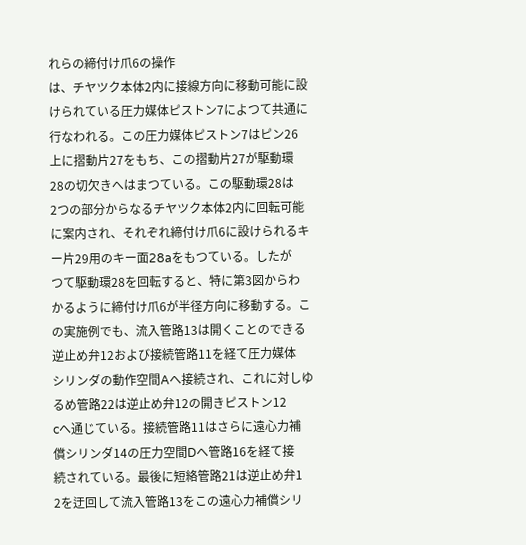れらの締付け爪6の操作
は、チヤツク本体2内に接線方向に移動可能に設
けられている圧力媒体ピストン7によつて共通に
行なわれる。この圧力媒体ピストン7はピン26
上に摺動片27をもち、この摺動片27が駆動環
28の切欠きへはまつている。この駆動環28は
2つの部分からなるチヤツク本体2内に回転可能
に案内され、それぞれ締付け爪6に設けられるキ
ー片29用のキー面28aをもつている。したが
つて駆動環28を回転すると、特に第3図からわ
かるように締付け爪6が半径方向に移動する。こ
の実施例でも、流入管路13は開くことのできる
逆止め弁12および接続管路11を経て圧力媒体
シリンダの動作空間Aへ接続され、これに対しゆ
るめ管路22は逆止め弁12の開きピストン12
cへ通じている。接続管路11はさらに遠心力補
償シリンダ14の圧力空間Dへ管路16を経て接
続されている。最後に短絡管路21は逆止め弁1
2を迂回して流入管路13をこの遠心力補償シリ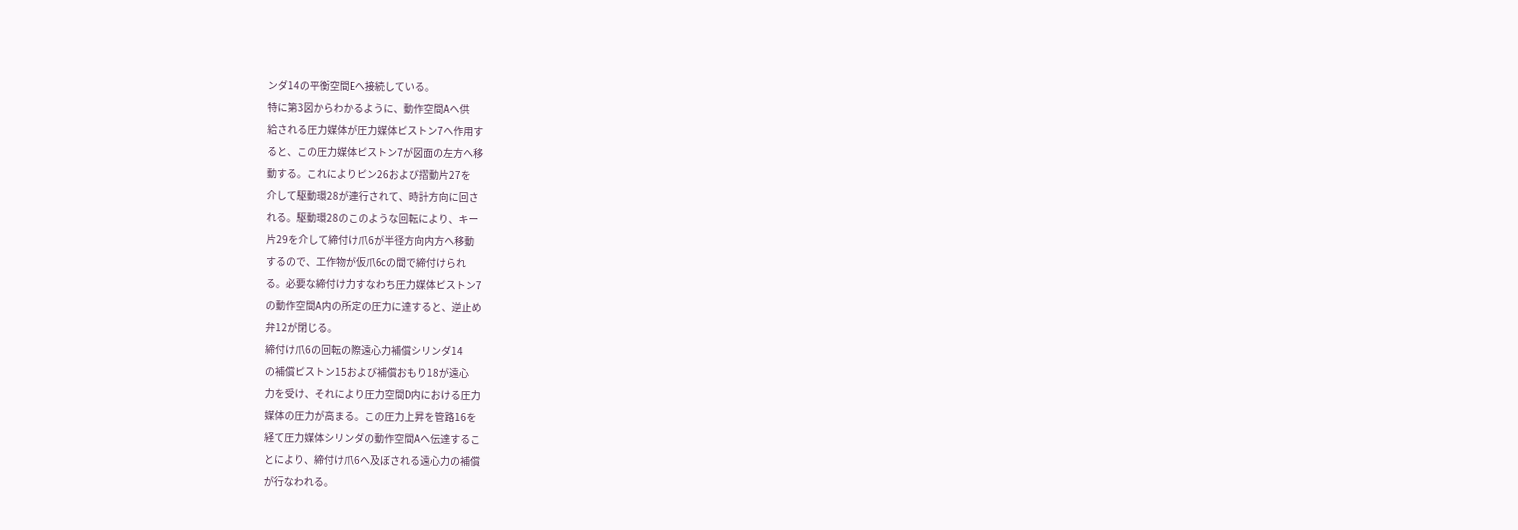ンダ14の平衡空間Eへ接続している。
特に第3図からわかるように、動作空間Aへ供
給される圧力媒体が圧力媒体ピストン7へ作用す
ると、この圧力媒体ピストン7が図面の左方へ移
動する。これによりピン26および摺動片27を
介して駆動環28が連行されて、時計方向に回さ
れる。駆動環28のこのような回転により、キー
片29を介して締付け爪6が半径方向内方へ移動
するので、工作物が仮爪6cの間で締付けられ
る。必要な締付け力すなわち圧力媒体ピストン7
の動作空間A内の所定の圧力に達すると、逆止め
弁12が閉じる。
締付け爪6の回転の際遠心力補償シリンダ14
の補償ピストン15および補償おもり18が遠心
力を受け、それにより圧力空間D内における圧力
媒体の圧力が高まる。この圧力上昇を管路16を
経て圧力媒体シリンダの動作空間Aへ伝達するこ
とにより、締付け爪6へ及ぼされる遠心力の補償
が行なわれる。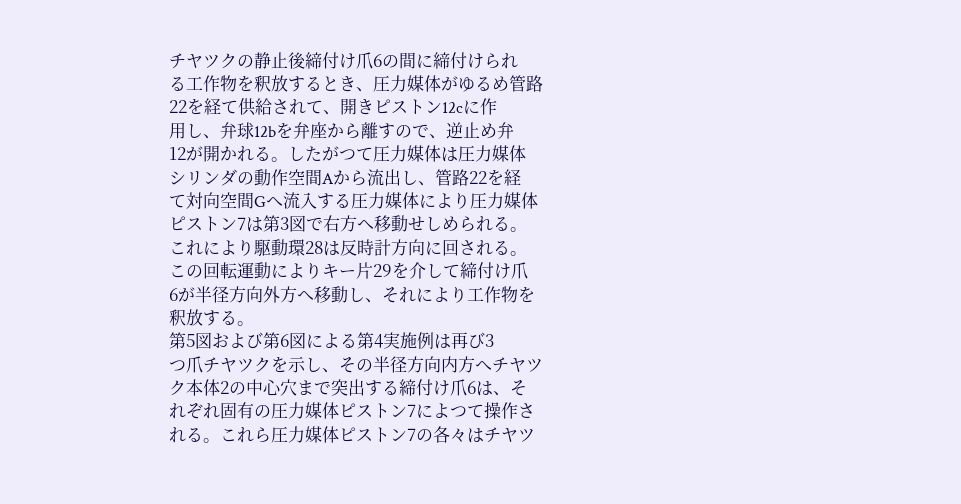チヤツクの静止後締付け爪6の間に締付けられ
る工作物を釈放するとき、圧力媒体がゆるめ管路
22を経て供給されて、開きピストン12cに作
用し、弁球12bを弁座から離すので、逆止め弁
12が開かれる。したがつて圧力媒体は圧力媒体
シリンダの動作空間Aから流出し、管路22を経
て対向空間Gへ流入する圧力媒体により圧力媒体
ピストン7は第3図で右方へ移動せしめられる。
これにより駆動環28は反時計方向に回される。
この回転運動によりキー片29を介して締付け爪
6が半径方向外方へ移動し、それにより工作物を
釈放する。
第5図および第6図による第4実施例は再び3
つ爪チヤツクを示し、その半径方向内方へチヤツ
ク本体2の中心穴まで突出する締付け爪6は、そ
れぞれ固有の圧力媒体ピストン7によつて操作さ
れる。これら圧力媒体ピストン7の各々はチヤツ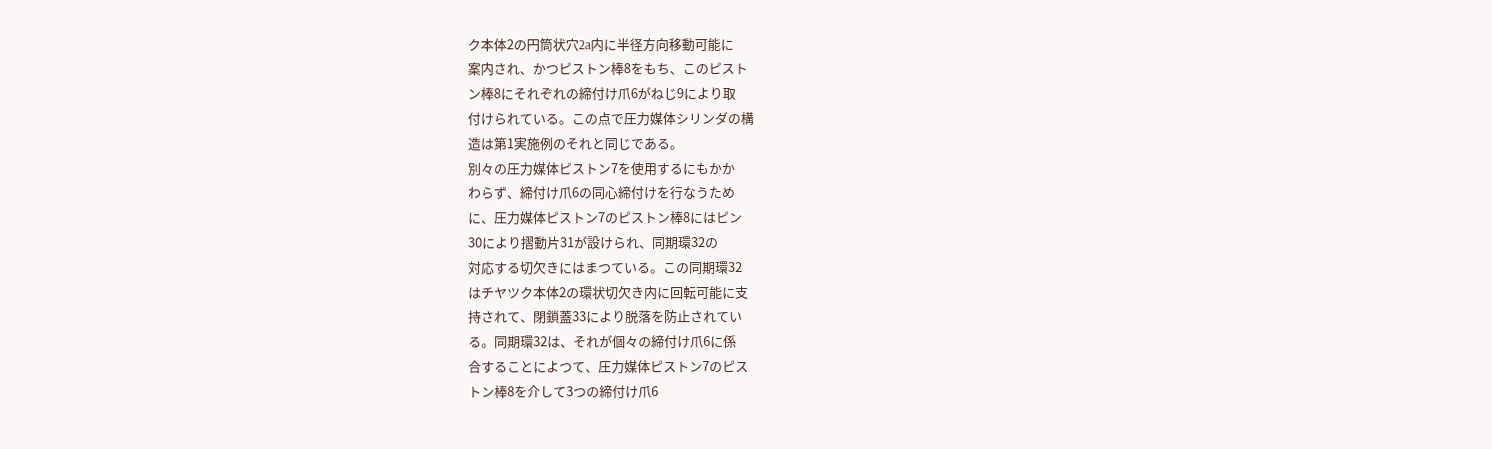ク本体2の円筒状穴2a内に半径方向移動可能に
案内され、かつピストン棒8をもち、このピスト
ン棒8にそれぞれの締付け爪6がねじ9により取
付けられている。この点で圧力媒体シリンダの構
造は第1実施例のそれと同じである。
別々の圧力媒体ピストン7を使用するにもかか
わらず、締付け爪6の同心締付けを行なうため
に、圧力媒体ピストン7のピストン棒8にはピン
30により摺動片31が設けられ、同期環32の
対応する切欠きにはまつている。この同期環32
はチヤツク本体2の環状切欠き内に回転可能に支
持されて、閉鎖蓋33により脱落を防止されてい
る。同期環32は、それが個々の締付け爪6に係
合することによつて、圧力媒体ピストン7のピス
トン棒8を介して3つの締付け爪6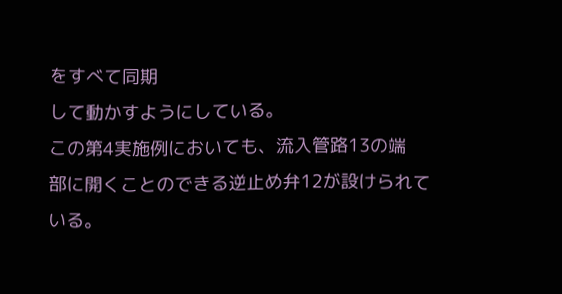をすべて同期
して動かすようにしている。
この第4実施例においても、流入管路13の端
部に開くことのできる逆止め弁12が設けられて
いる。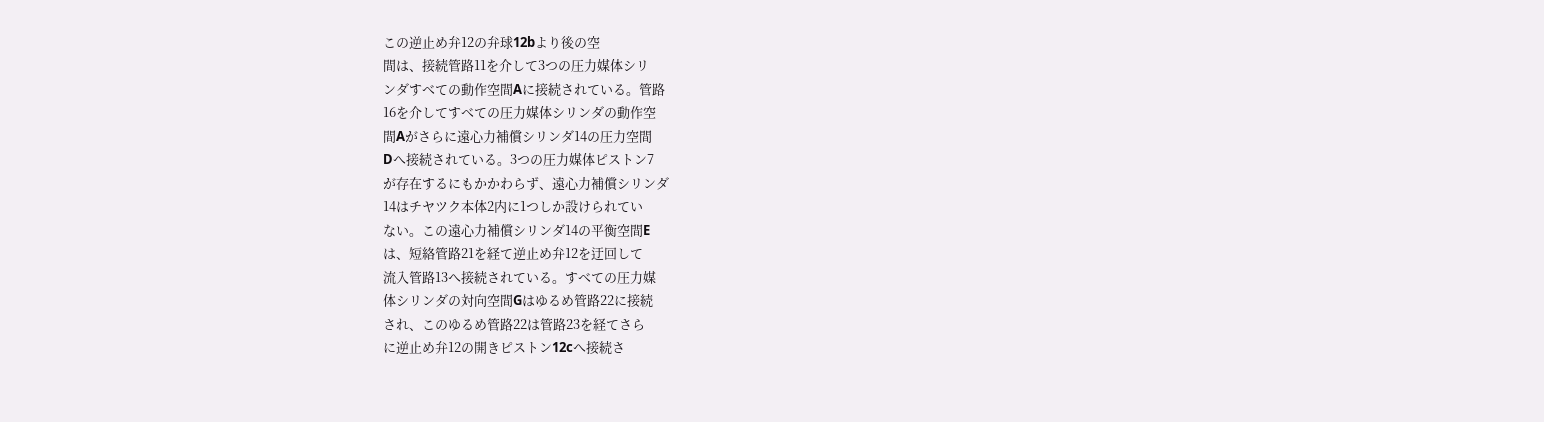この逆止め弁12の弁球12bより後の空
間は、接続管路11を介して3つの圧力媒体シリ
ンダすべての動作空間Aに接続されている。管路
16を介してすべての圧力媒体シリンダの動作空
間Aがさらに遠心力補償シリンダ14の圧力空間
Dへ接続されている。3つの圧力媒体ピストン7
が存在するにもかかわらず、遠心力補償シリンダ
14はチヤツク本体2内に1つしか設けられてい
ない。この遠心力補償シリンダ14の平衡空間E
は、短絡管路21を経て逆止め弁12を迂回して
流入管路13へ接続されている。すべての圧力媒
体シリンダの対向空間Gはゆるめ管路22に接続
され、このゆるめ管路22は管路23を経てさら
に逆止め弁12の開きピストン12cへ接続さ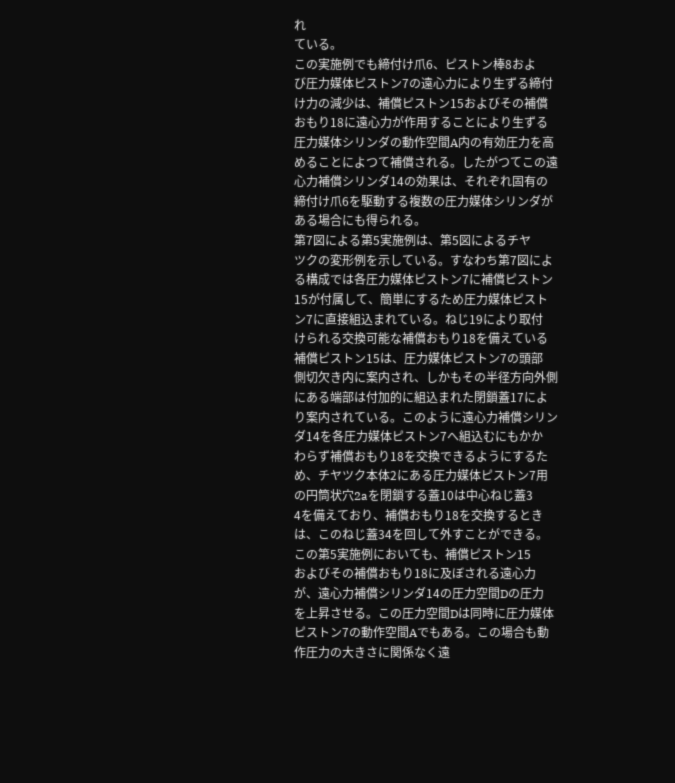れ
ている。
この実施例でも締付け爪6、ピストン棒8およ
び圧力媒体ピストン7の遠心力により生ずる締付
け力の減少は、補償ピストン15およびその補償
おもり18に遠心力が作用することにより生ずる
圧力媒体シリンダの動作空間A内の有効圧力を高
めることによつて補償される。したがつてこの遠
心力補償シリンダ14の効果は、それぞれ固有の
締付け爪6を駆動する複数の圧力媒体シリンダが
ある場合にも得られる。
第7図による第5実施例は、第5図によるチヤ
ツクの変形例を示している。すなわち第7図によ
る構成では各圧力媒体ピストン7に補償ピストン
15が付属して、簡単にするため圧力媒体ピスト
ン7に直接組込まれている。ねじ19により取付
けられる交換可能な補償おもり18を備えている
補償ピストン15は、圧力媒体ピストン7の頭部
側切欠き内に案内され、しかもその半径方向外側
にある端部は付加的に組込まれた閉鎖蓋17によ
り案内されている。このように遠心力補償シリン
ダ14を各圧力媒体ピストン7へ組込むにもかか
わらず補償おもり18を交換できるようにするた
め、チヤツク本体2にある圧力媒体ピストン7用
の円筒状穴2aを閉鎖する蓋10は中心ねじ蓋3
4を備えており、補償おもり18を交換するとき
は、このねじ蓋34を回して外すことができる。
この第5実施例においても、補償ピストン15
およびその補償おもり18に及ぼされる遠心力
が、遠心力補償シリンダ14の圧力空間Dの圧力
を上昇させる。この圧力空間Dは同時に圧力媒体
ピストン7の動作空間Aでもある。この場合も動
作圧力の大きさに関係なく遠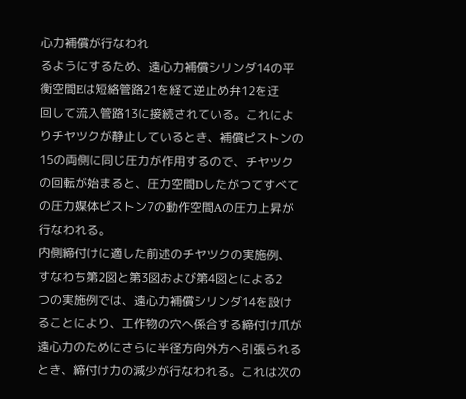心力補償が行なわれ
るようにするため、遠心力補償シリンダ14の平
衡空間Eは短絡管路21を経て逆止め弁12を迂
回して流入管路13に接続されている。これによ
りチヤツクが静止しているとき、補償ピストンの
15の両側に同じ圧力が作用するので、チヤツク
の回転が始まると、圧力空間Dしたがつてすべて
の圧力媒体ピストン7の動作空間Aの圧力上昇が
行なわれる。
内側締付けに適した前述のチヤツクの実施例、
すなわち第2図と第3図および第4図とによる2
つの実施例では、遠心力補償シリンダ14を設け
ることにより、工作物の穴へ係合する締付け爪が
遠心力のためにさらに半径方向外方へ引張られる
とき、締付け力の減少が行なわれる。これは次の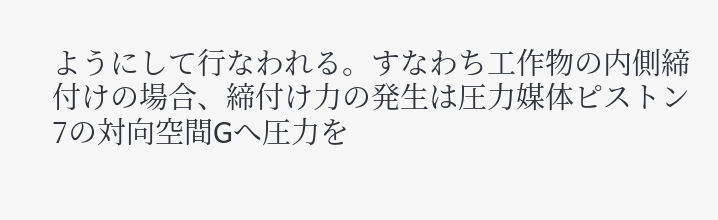ようにして行なわれる。すなわち工作物の内側締
付けの場合、締付け力の発生は圧力媒体ピストン
7の対向空間Gへ圧力を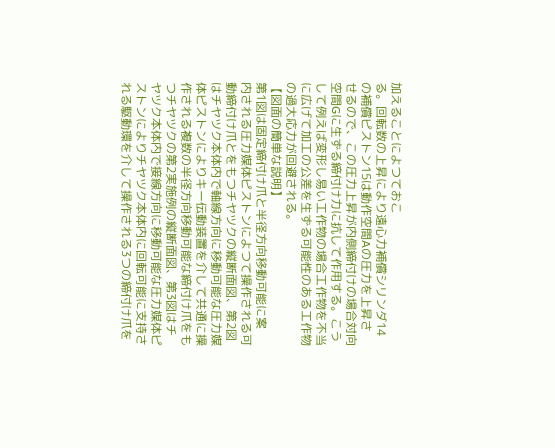加えることによつておこ
る。回転数の上昇により遠心力補償シリンダ14
の補償ピストン15は動作空間Aの圧力を上昇さ
せるので、この圧力上昇が内側締付けの場合対向
空間Gに生ずる締付け力に抗して作用する。こう
して例えば変形し易い工作物の場合工作物を不当
に広げて加工の公差を生ずる可能性のある工作物
の過大応力が回避される。
【図面の簡単な説明】
第1図は固定締付け爪と半径方向移動可能に案
内される圧力媒体ピストンによつて操作される可
動締付け爪とをもつチヤツクの縦断面図、第2図
はチヤツク本体内で軸線方向に移動可能な圧力媒
体ピストンによりキー伝動装置を介して共通に操
作される複数の半径方向移動可能な締付け爪をも
つチヤツクの第2実施例の縦断面図、第3図はチ
ヤツク本体内で接線方向に移動可能な圧力媒体ピ
ストンによりチヤツク本体内に回転可能に支持さ
れる駆動環を介して操作される3つの締付け爪を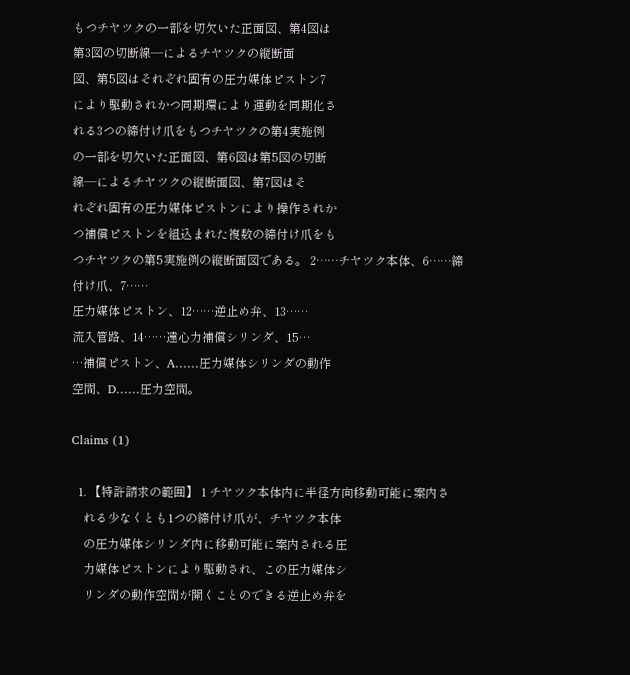もつチヤツクの一部を切欠いた正面図、第4図は
第3図の切断線―によるチヤツクの縦断面
図、第5図はそれぞれ固有の圧力媒体ピストン7
により駆動されかつ同期環により運動を同期化さ
れる3つの締付け爪をもつチヤツクの第4実施例
の一部を切欠いた正面図、第6図は第5図の切断
線―によるチヤツクの縦断面図、第7図はそ
れぞれ固有の圧力媒体ピストンにより操作されか
つ補償ピストンを組込まれた複数の締付け爪をも
つチヤツクの第5実施例の縦断面図である。 2……チヤツク本体、6……締付け爪、7……
圧力媒体ピストン、12……逆止め弁、13……
流入管路、14……遠心力補償シリンダ、15…
…補償ピストン、A……圧力媒体シリンダの動作
空間、D……圧力空間。

Claims (1)

  1. 【特許請求の範囲】 1 チヤツク本体内に半径方向移動可能に案内さ
    れる少なくとも1つの締付け爪が、チヤツク本体
    の圧力媒体シリンダ内に移動可能に案内される圧
    力媒体ピストンにより駆動され、この圧力媒体シ
    リンダの動作空間が開くことのできる逆止め弁を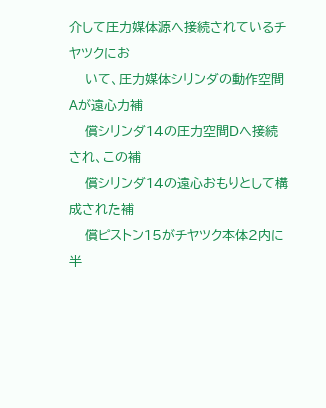介して圧力媒体源へ接続されているチヤツクにお
    いて、圧力媒体シリンダの動作空間Aが遠心力補
    償シリンダ14の圧力空間Dへ接続され、この補
    償シリンダ14の遠心おもりとして構成された補
    償ピストン15がチヤツク本体2内に半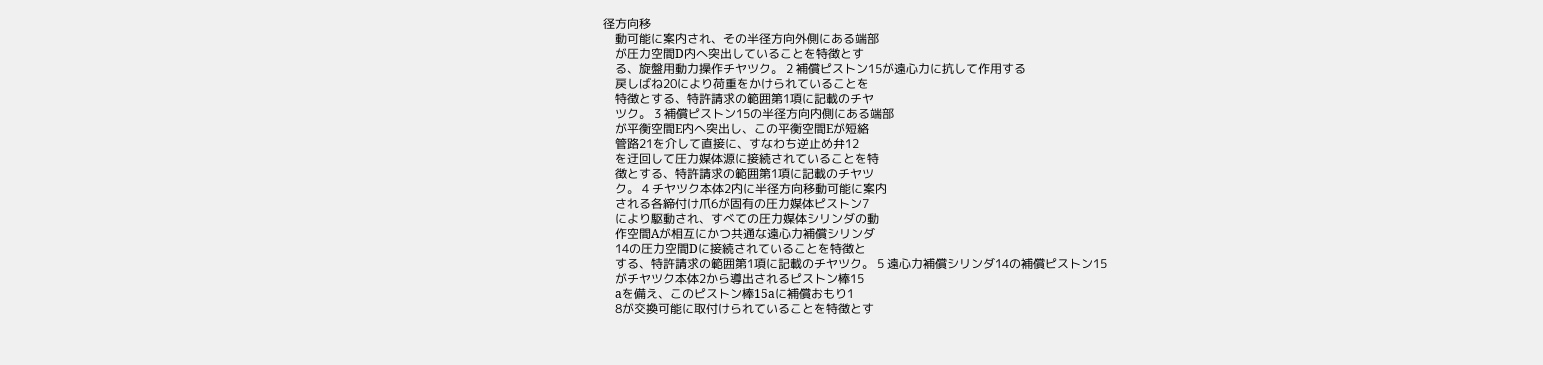径方向移
    動可能に案内され、その半径方向外側にある端部
    が圧力空間D内へ突出していることを特徴とす
    る、旋盤用動力操作チヤツク。 2 補償ピストン15が遠心力に抗して作用する
    戻しばね20により荷重をかけられていることを
    特徴とする、特許請求の範囲第1項に記載のチヤ
    ツク。 3 補償ピストン15の半径方向内側にある端部
    が平衡空間E内へ突出し、この平衡空間Eが短絡
    管路21を介して直接に、すなわち逆止め弁12
    を迂回して圧力媒体源に接続されていることを特
    徴とする、特許請求の範囲第1項に記載のチヤツ
    ク。 4 チヤツク本体2内に半径方向移動可能に案内
    される各締付け爪6が固有の圧力媒体ピストン7
    により駆動され、すべての圧力媒体シリンダの動
    作空間Aが相互にかつ共通な遠心力補償シリンダ
    14の圧力空間Dに接続されていることを特徴と
    する、特許請求の範囲第1項に記載のチヤツク。 5 遠心力補償シリンダ14の補償ピストン15
    がチヤツク本体2から導出されるピストン棒15
    aを備え、このピストン棒15aに補償おもり1
    8が交換可能に取付けられていることを特徴とす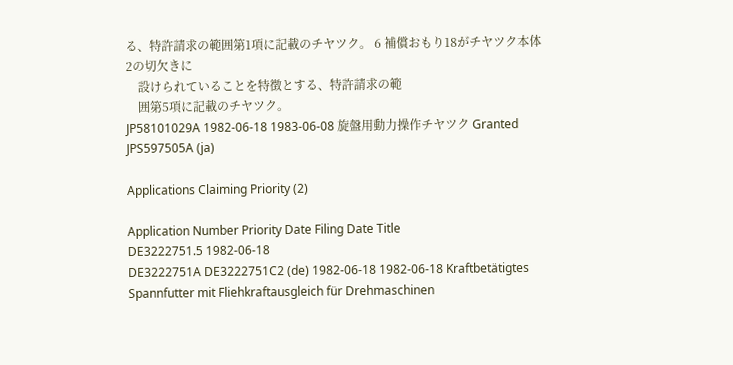る、特許請求の範囲第1項に記載のチヤツク。 6 補償おもり18がチヤツク本体2の切欠きに
    設けられていることを特徴とする、特許請求の範
    囲第5項に記載のチヤツク。
JP58101029A 1982-06-18 1983-06-08 旋盤用動力操作チヤツク Granted JPS597505A (ja)

Applications Claiming Priority (2)

Application Number Priority Date Filing Date Title
DE3222751.5 1982-06-18
DE3222751A DE3222751C2 (de) 1982-06-18 1982-06-18 Kraftbetätigtes Spannfutter mit Fliehkraftausgleich für Drehmaschinen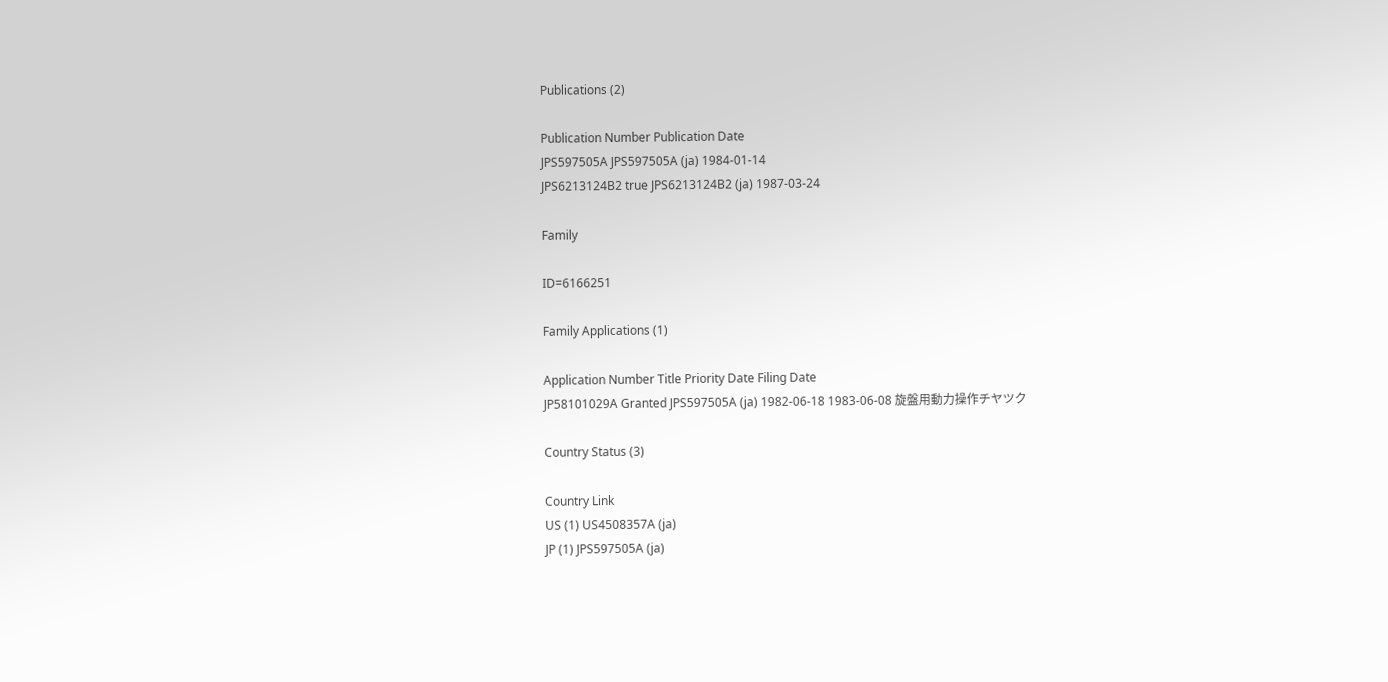Publications (2)

Publication Number Publication Date
JPS597505A JPS597505A (ja) 1984-01-14
JPS6213124B2 true JPS6213124B2 (ja) 1987-03-24

Family

ID=6166251

Family Applications (1)

Application Number Title Priority Date Filing Date
JP58101029A Granted JPS597505A (ja) 1982-06-18 1983-06-08 旋盤用動力操作チヤツク

Country Status (3)

Country Link
US (1) US4508357A (ja)
JP (1) JPS597505A (ja)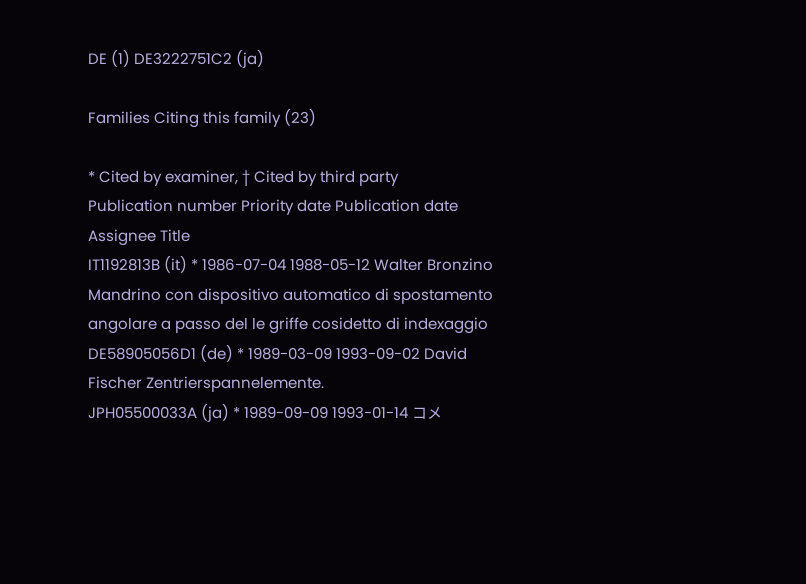DE (1) DE3222751C2 (ja)

Families Citing this family (23)

* Cited by examiner, † Cited by third party
Publication number Priority date Publication date Assignee Title
IT1192813B (it) * 1986-07-04 1988-05-12 Walter Bronzino Mandrino con dispositivo automatico di spostamento angolare a passo del le griffe cosidetto di indexaggio
DE58905056D1 (de) * 1989-03-09 1993-09-02 David Fischer Zentrierspannelemente.
JPH05500033A (ja) * 1989-09-09 1993-01-14 コメ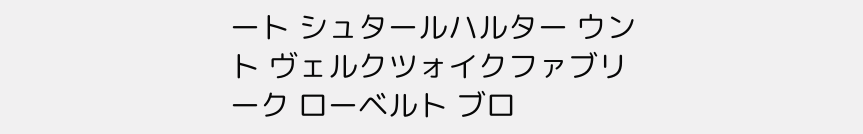ート シュタールハルター ウント ヴェルクツォイクファブリーク ローベルト ブロ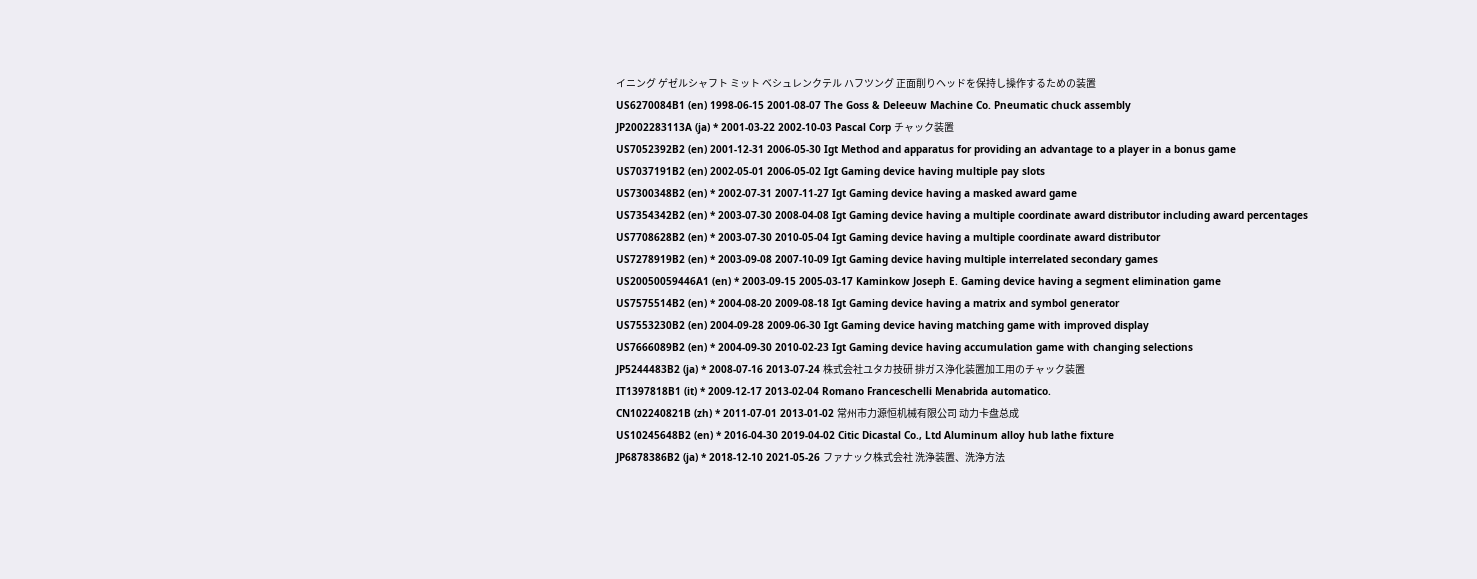イニング ゲゼルシャフト ミット ベシュレンクテル ハフツング 正面削りヘッドを保持し操作するための装置
US6270084B1 (en) 1998-06-15 2001-08-07 The Goss & Deleeuw Machine Co. Pneumatic chuck assembly
JP2002283113A (ja) * 2001-03-22 2002-10-03 Pascal Corp チャック装置
US7052392B2 (en) 2001-12-31 2006-05-30 Igt Method and apparatus for providing an advantage to a player in a bonus game
US7037191B2 (en) 2002-05-01 2006-05-02 Igt Gaming device having multiple pay slots
US7300348B2 (en) * 2002-07-31 2007-11-27 Igt Gaming device having a masked award game
US7354342B2 (en) * 2003-07-30 2008-04-08 Igt Gaming device having a multiple coordinate award distributor including award percentages
US7708628B2 (en) * 2003-07-30 2010-05-04 Igt Gaming device having a multiple coordinate award distributor
US7278919B2 (en) * 2003-09-08 2007-10-09 Igt Gaming device having multiple interrelated secondary games
US20050059446A1 (en) * 2003-09-15 2005-03-17 Kaminkow Joseph E. Gaming device having a segment elimination game
US7575514B2 (en) * 2004-08-20 2009-08-18 Igt Gaming device having a matrix and symbol generator
US7553230B2 (en) 2004-09-28 2009-06-30 Igt Gaming device having matching game with improved display
US7666089B2 (en) * 2004-09-30 2010-02-23 Igt Gaming device having accumulation game with changing selections
JP5244483B2 (ja) * 2008-07-16 2013-07-24 株式会社ユタカ技研 排ガス浄化装置加工用のチャック装置
IT1397818B1 (it) * 2009-12-17 2013-02-04 Romano Franceschelli Menabrida automatico.
CN102240821B (zh) * 2011-07-01 2013-01-02 常州市力源恒机械有限公司 动力卡盘总成
US10245648B2 (en) * 2016-04-30 2019-04-02 Citic Dicastal Co., Ltd Aluminum alloy hub lathe fixture
JP6878386B2 (ja) * 2018-12-10 2021-05-26 ファナック株式会社 洗浄装置、洗浄方法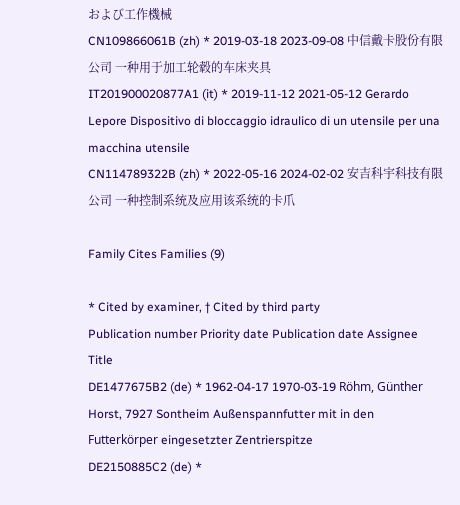および工作機械
CN109866061B (zh) * 2019-03-18 2023-09-08 中信戴卡股份有限公司 一种用于加工轮毂的车床夹具
IT201900020877A1 (it) * 2019-11-12 2021-05-12 Gerardo Lepore Dispositivo di bloccaggio idraulico di un utensile per una macchina utensile
CN114789322B (zh) * 2022-05-16 2024-02-02 安吉科宇科技有限公司 一种控制系统及应用该系统的卡爪

Family Cites Families (9)

* Cited by examiner, † Cited by third party
Publication number Priority date Publication date Assignee Title
DE1477675B2 (de) * 1962-04-17 1970-03-19 Röhm, Günther Horst, 7927 Sontheim Außenspannfutter mit in den Futterkörper eingesetzter Zentrierspitze
DE2150885C2 (de) *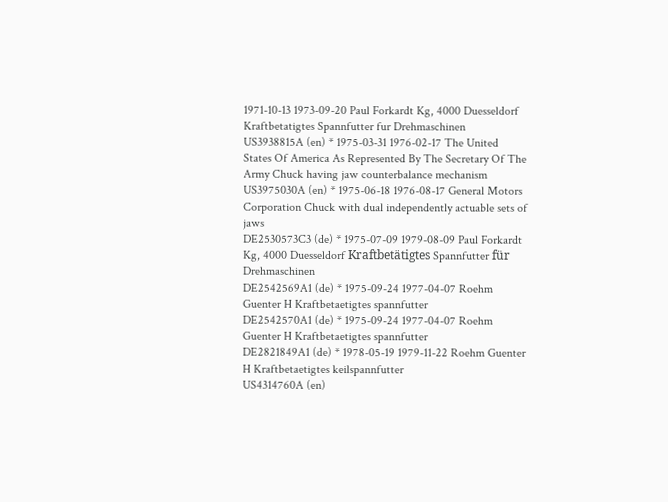1971-10-13 1973-09-20 Paul Forkardt Kg, 4000 Duesseldorf Kraftbetatigtes Spannfutter fur Drehmaschinen
US3938815A (en) * 1975-03-31 1976-02-17 The United States Of America As Represented By The Secretary Of The Army Chuck having jaw counterbalance mechanism
US3975030A (en) * 1975-06-18 1976-08-17 General Motors Corporation Chuck with dual independently actuable sets of jaws
DE2530573C3 (de) * 1975-07-09 1979-08-09 Paul Forkardt Kg, 4000 Duesseldorf Kraftbetätigtes Spannfutter für Drehmaschinen
DE2542569A1 (de) * 1975-09-24 1977-04-07 Roehm Guenter H Kraftbetaetigtes spannfutter
DE2542570A1 (de) * 1975-09-24 1977-04-07 Roehm Guenter H Kraftbetaetigtes spannfutter
DE2821849A1 (de) * 1978-05-19 1979-11-22 Roehm Guenter H Kraftbetaetigtes keilspannfutter
US4314760A (en)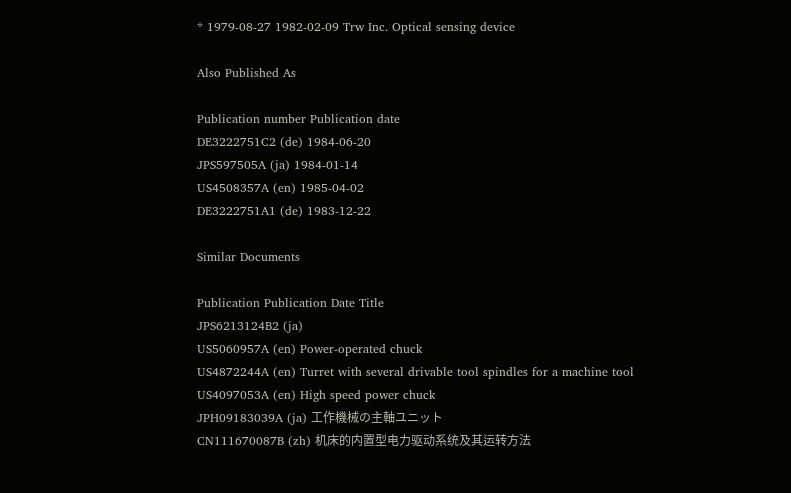* 1979-08-27 1982-02-09 Trw Inc. Optical sensing device

Also Published As

Publication number Publication date
DE3222751C2 (de) 1984-06-20
JPS597505A (ja) 1984-01-14
US4508357A (en) 1985-04-02
DE3222751A1 (de) 1983-12-22

Similar Documents

Publication Publication Date Title
JPS6213124B2 (ja)
US5060957A (en) Power-operated chuck
US4872244A (en) Turret with several drivable tool spindles for a machine tool
US4097053A (en) High speed power chuck
JPH09183039A (ja) 工作機械の主軸ユニット
CN111670087B (zh) 机床的内置型电力驱动系统及其运转方法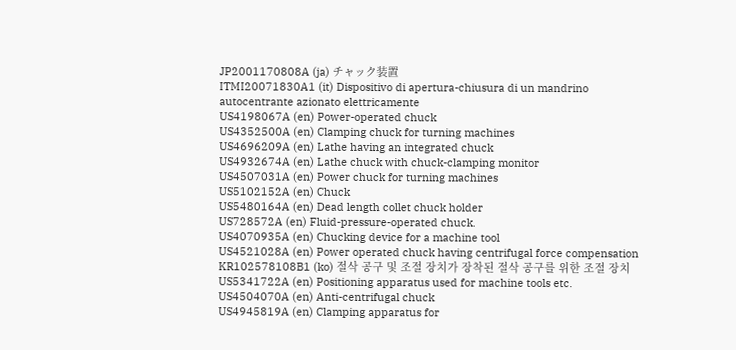JP2001170808A (ja) チャック装置
ITMI20071830A1 (it) Dispositivo di apertura-chiusura di un mandrino autocentrante azionato elettricamente
US4198067A (en) Power-operated chuck
US4352500A (en) Clamping chuck for turning machines
US4696209A (en) Lathe having an integrated chuck
US4932674A (en) Lathe chuck with chuck-clamping monitor
US4507031A (en) Power chuck for turning machines
US5102152A (en) Chuck
US5480164A (en) Dead length collet chuck holder
US728572A (en) Fluid-pressure-operated chuck.
US4070935A (en) Chucking device for a machine tool
US4521028A (en) Power operated chuck having centrifugal force compensation
KR102578108B1 (ko) 절삭 공구 및 조절 장치가 장착된 절삭 공구를 위한 조절 장치
US5341722A (en) Positioning apparatus used for machine tools etc.
US4504070A (en) Anti-centrifugal chuck
US4945819A (en) Clamping apparatus for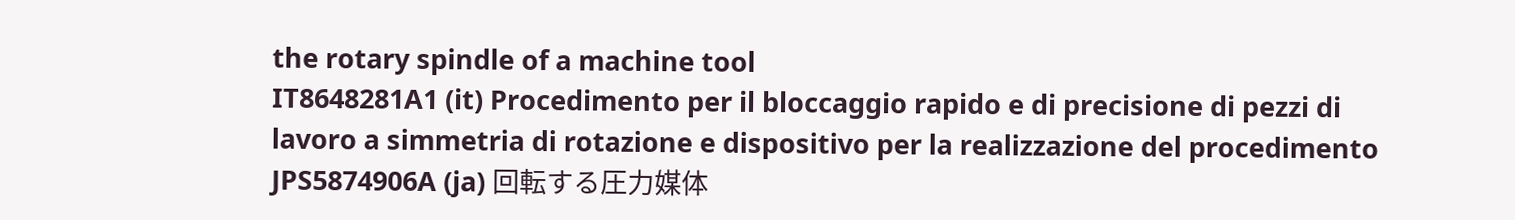the rotary spindle of a machine tool
IT8648281A1 (it) Procedimento per il bloccaggio rapido e di precisione di pezzi di lavoro a simmetria di rotazione e dispositivo per la realizzazione del procedimento
JPS5874906A (ja) 回転する圧力媒体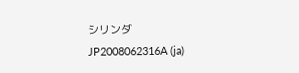シリンダ
JP2008062316A (ja)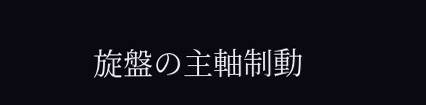旋盤の主軸制動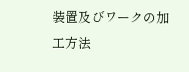装置及びワークの加工方法